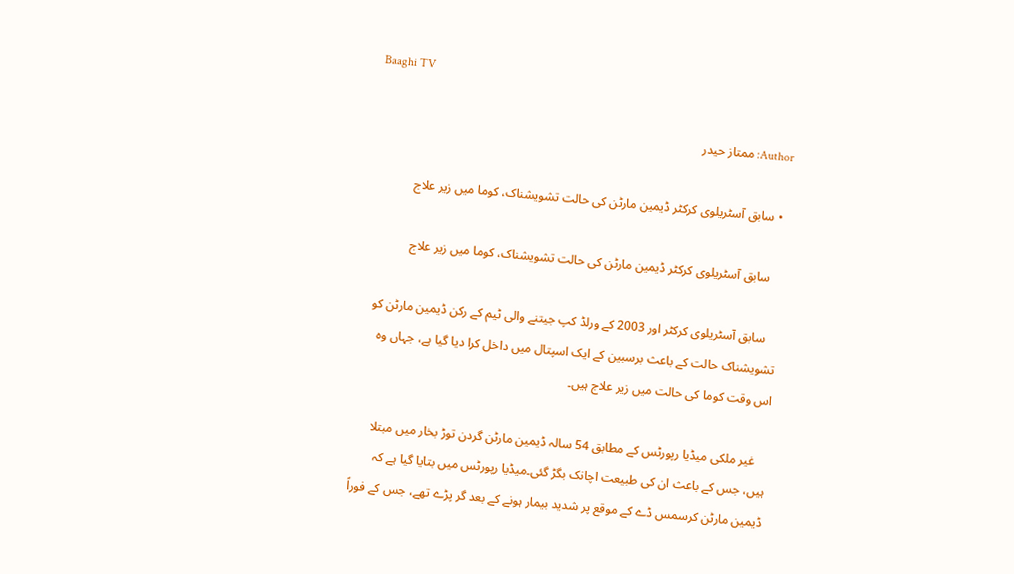Baaghi TV

Author: ممتاز حیدر

  • سابق آسٹریلوی کرکٹر ڈیمین مارٹن کی حالت تشویشناک، کوما میں زیر علاج

    سابق آسٹریلوی کرکٹر ڈیمین مارٹن کی حالت تشویشناک، کوما میں زیر علاج

    سابق آسٹریلوی کرکٹر اور 2003 کے ورلڈ کپ جیتنے والی ٹیم کے رکن ڈیمین مارٹن کو تشویشناک حالت کے باعث برسبین کے ایک اسپتال میں داخل کرا دیا گیا ہے، جہاں وہ اس وقت کوما کی حالت میں زیر علاج ہیں۔

    غیر ملکی میڈیا رپورٹس کے مطابق 54 سالہ ڈیمین مارٹن گردن توڑ بخار میں مبتلا ہیں، جس کے باعث ان کی طبیعت اچانک بگڑ گئی۔میڈیا رپورٹس میں بتایا گیا ہے کہ ڈیمین مارٹن کرسمس ڈے کے موقع پر شدید بیمار ہونے کے بعد گر پڑے تھے، جس کے فوراً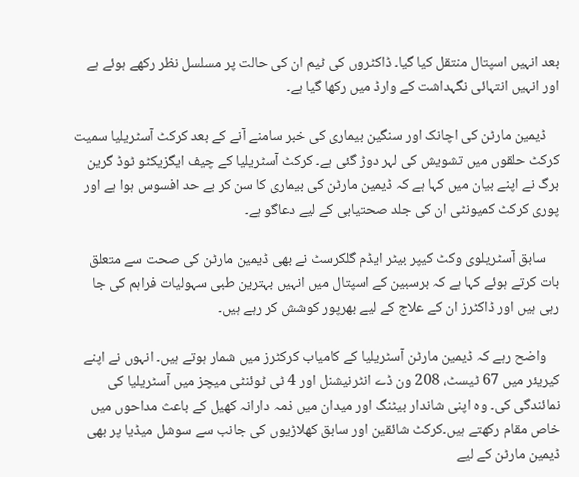بعد انہیں اسپتال منتقل کیا گیا۔ ڈاکٹروں کی ٹیم ان کی حالت پر مسلسل نظر رکھے ہوئے ہے اور انہیں انتہائی نگہداشت کے وارڈ میں رکھا گیا ہے۔

    ڈیمین مارٹن کی اچانک اور سنگین بیماری کی خبر سامنے آنے کے بعد کرکٹ آسٹریلیا سمیت کرکٹ حلقوں میں تشویش کی لہر دوڑ گئی ہے۔ کرکٹ آسٹریلیا کے چیف ایگزیکٹو ٹوڈ گرین برگ نے اپنے بیان میں کہا ہے کہ ڈیمین مارٹن کی بیماری کا سن کر بے حد افسوس ہوا ہے اور پوری کرکٹ کمیونٹی ان کی جلد صحتیابی کے لیے دعاگو ہے۔

    سابق آسٹریلوی وکٹ کیپر بیٹر ایڈم گلکرسٹ نے بھی ڈیمین مارٹن کی صحت سے متعلق بات کرتے ہوئے کہا ہے کہ برسبین کے اسپتال میں انہیں بہترین طبی سہولیات فراہم کی جا رہی ہیں اور ڈاکٹرز ان کے علاج کے لیے بھرپور کوشش کر رہے ہیں۔

    واضح رہے کہ ڈیمین مارٹن آسٹریلیا کے کامیاب کرکٹرز میں شمار ہوتے ہیں۔ انہوں نے اپنے کیریئر میں 67 ٹیسٹ، 208 ون ڈے انٹرنیشنل اور 4 ٹی ٹوئنٹی میچز میں آسٹریلیا کی نمائندگی کی۔ وہ اپنی شاندار بیٹنگ اور میدان میں ذمہ دارانہ کھیل کے باعث مداحوں میں خاص مقام رکھتے ہیں۔کرکٹ شائقین اور سابق کھلاڑیوں کی جانب سے سوشل میڈیا پر بھی ڈیمین مارٹن کے لیے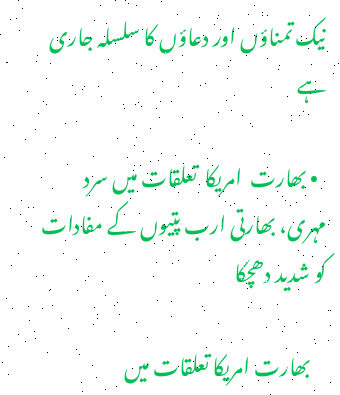نیک تمناؤں اور دعاؤں کا سلسلہ جاری ہے

  • بھارت  امریکا  تعلقات میں سرد مہری، بھارتی ارب پتیوں کے مفادات کو شدید دھچکا

    بھارت امریکا تعلقات میں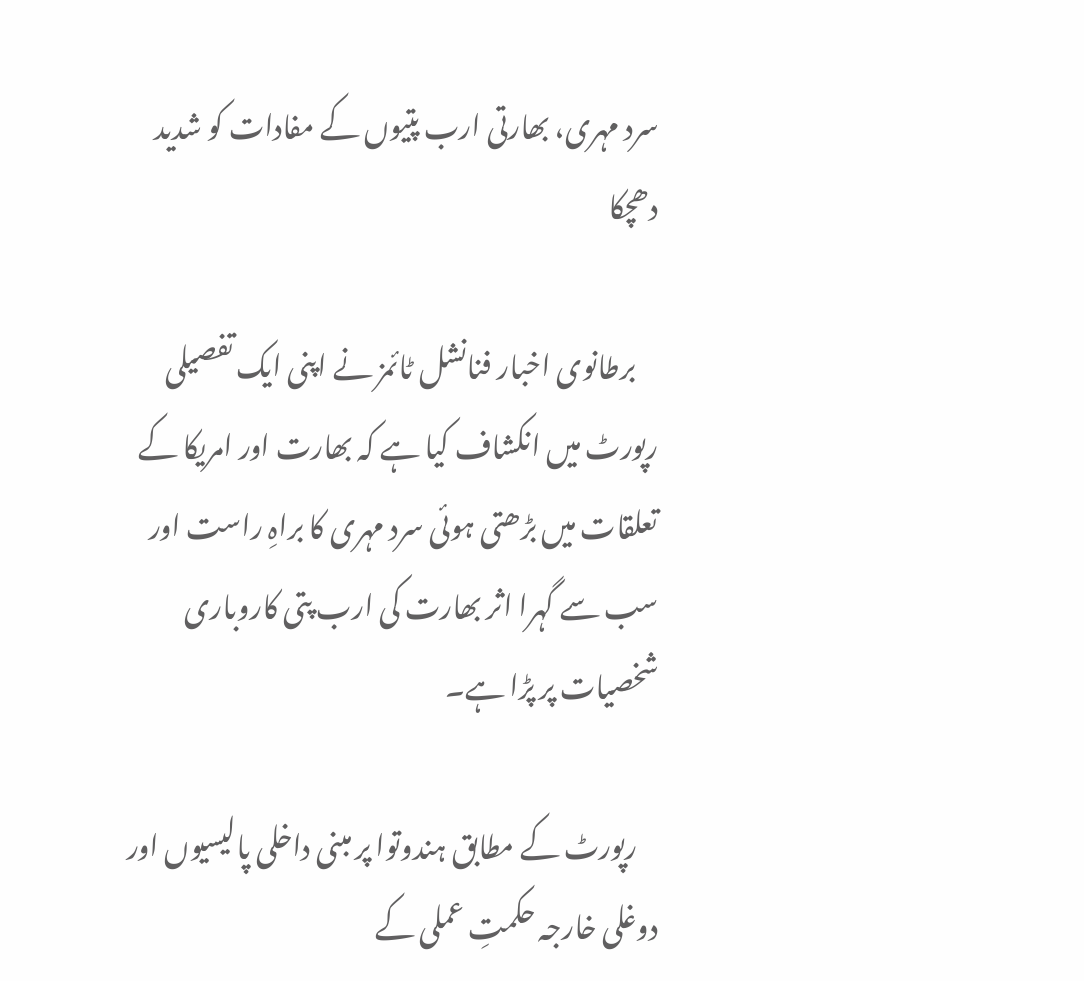سرد مہری، بھارتی ارب پتیوں کے مفادات کو شدید دھچکا

    برطانوی اخبار فنانشل ٹائمز نے اپنی ایک تفصیلی رپورٹ میں انکشاف کیا ہے کہ بھارت اور امریکا کے تعلقات میں بڑھتی ہوئی سرد مہری کا براہِ راست اور سب سے گہرا اثر بھارت کی ارب پتی کاروباری شخصیات پر پڑا ہے۔

    رپورٹ کے مطابق ہندوتوا پر مبنی داخلی پالیسیوں اور دوغلی خارجہ حکمتِ عملی کے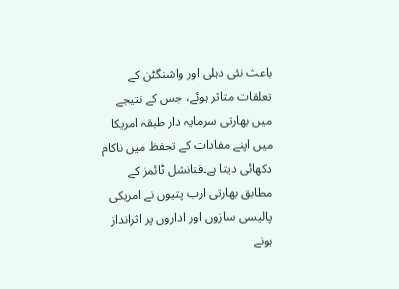باعث نئی دہلی اور واشنگٹن کے تعلقات متاثر ہوئے، جس کے نتیجے میں بھارتی سرمایہ دار طبقہ امریکا میں اپنے مفادات کے تحفظ میں ناکام دکھائی دیتا ہے۔فنانشل ٹائمز کے مطابق بھارتی ارب پتیوں نے امریکی پالیسی سازوں اور اداروں پر اثرانداز ہونے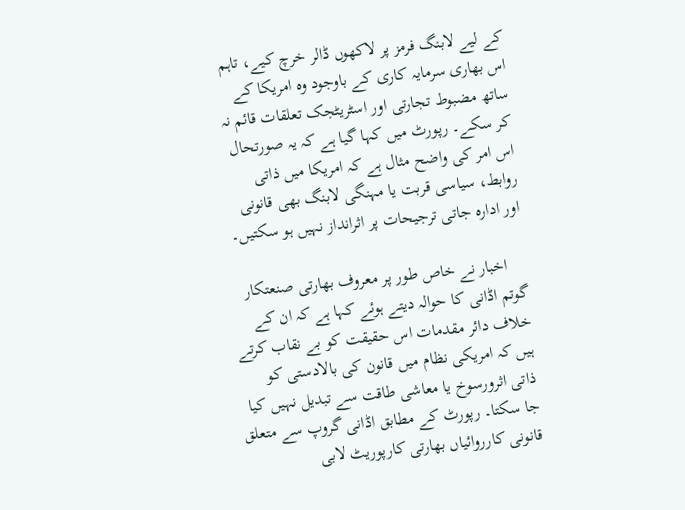کے لیے لابنگ فرمز پر لاکھوں ڈالر خرچ کیے، تاہم اس بھاری سرمایہ کاری کے باوجود وہ امریکا کے ساتھ مضبوط تجارتی اور اسٹریٹجک تعلقات قائم نہ کر سکے۔ رپورٹ میں کہا گیا ہے کہ یہ صورتحال اس امر کی واضح مثال ہے کہ امریکا میں ذاتی روابط، سیاسی قربت یا مہنگی لابنگ بھی قانونی اور ادارہ جاتی ترجیحات پر اثرانداز نہیں ہو سکتیں۔

    اخبار نے خاص طور پر معروف بھارتی صنعتکار گوتم اڈانی کا حوالہ دیتے ہوئے کہا ہے کہ ان کے خلاف دائر مقدمات اس حقیقت کو بے نقاب کرتے ہیں کہ امریکی نظام میں قانون کی بالادستی کو ذاتی اثرورسوخ یا معاشی طاقت سے تبدیل نہیں کیا جا سکتا۔ رپورٹ کے مطابق اڈانی گروپ سے متعلق قانونی کارروائیاں بھارتی کارپوریٹ لابی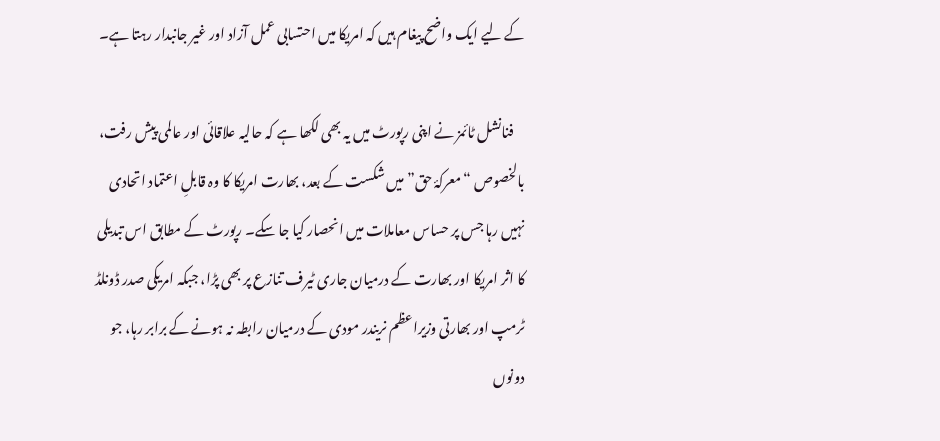کے لیے ایک واضح پیغام ہیں کہ امریکا میں احتسابی عمل آزاد اور غیر جانبدار رہتا ہے۔

    فنانشل ٹائمز نے اپنی رپورٹ میں یہ بھی لکھا ہے کہ حالیہ علاقائی اور عالمی پیش رفت، بالخصوص “معرکۂ حق” میں شکست کے بعد، بھارت امریکا کا وہ قابلِ اعتماد اتحادی نہیں رہا جس پر حساس معاملات میں انحصار کیا جا سکے۔ رپورٹ کے مطابق اس تبدیلی کا اثر امریکا اور بھارت کے درمیان جاری ٹیرف تنازع پر بھی پڑا، جبکہ امریکی صدر ڈونلڈ ٹرمپ اور بھارتی وزیراعظم نریندر مودی کے درمیان رابطہ نہ ہونے کے برابر رہا، جو دونوں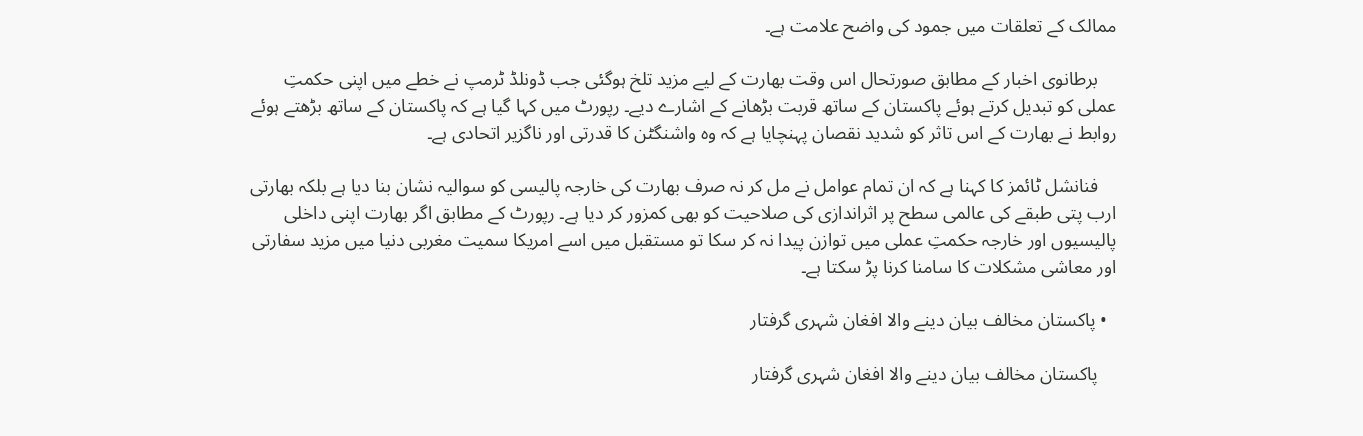ممالک کے تعلقات میں جمود کی واضح علامت ہے۔

    برطانوی اخبار کے مطابق صورتحال اس وقت بھارت کے لیے مزید تلخ ہوگئی جب ڈونلڈ ٹرمپ نے خطے میں اپنی حکمتِ عملی کو تبدیل کرتے ہوئے پاکستان کے ساتھ قربت بڑھانے کے اشارے دیے۔ رپورٹ میں کہا گیا ہے کہ پاکستان کے ساتھ بڑھتے ہوئے روابط نے بھارت کے اس تاثر کو شدید نقصان پہنچایا ہے کہ وہ واشنگٹن کا قدرتی اور ناگزیر اتحادی ہے۔

    فنانشل ٹائمز کا کہنا ہے کہ ان تمام عوامل نے مل کر نہ صرف بھارت کی خارجہ پالیسی کو سوالیہ نشان بنا دیا ہے بلکہ بھارتی ارب پتی طبقے کی عالمی سطح پر اثراندازی کی صلاحیت کو بھی کمزور کر دیا ہے۔ رپورٹ کے مطابق اگر بھارت اپنی داخلی پالیسیوں اور خارجہ حکمتِ عملی میں توازن پیدا نہ کر سکا تو مستقبل میں اسے امریکا سمیت مغربی دنیا میں مزید سفارتی اور معاشی مشکلات کا سامنا کرنا پڑ سکتا ہے۔

  • پاکستان مخالف بیان دینے والا افغان شہری گرفتار

    پاکستان مخالف بیان دینے والا افغان شہری گرفتار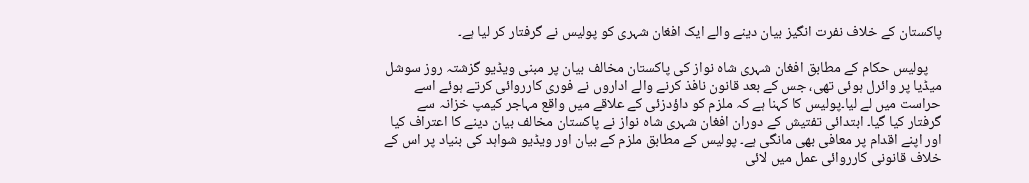پاکستان کے خلاف نفرت انگیز بیان دینے والے ایک افغان شہری کو پولیس نے گرفتار کر لیا ہے۔

    پولیس حکام کے مطابق افغان شہری شاہ نواز کی پاکستان مخالف بیان پر مبنی ویڈیو گزشتہ روز سوشل میڈیا پر وائرل ہوئی تھی، جس کے بعد قانون نافذ کرنے والے اداروں نے فوری کارروائی کرتے ہوئے اسے حراست میں لے لیا۔پولیس کا کہنا ہے کہ ملزم کو داؤدزئی کے علاقے میں واقع مہاجر کیمپ خزانہ سے گرفتار کیا گیا۔ ابتدائی تفتیش کے دوران افغان شہری شاہ نواز نے پاکستان مخالف بیان دینے کا اعتراف کیا اور اپنے اقدام پر معافی بھی مانگی ہے۔ پولیس کے مطابق ملزم کے بیان اور ویڈیو شواہد کی بنیاد پر اس کے خلاف قانونی کارروائی عمل میں لائی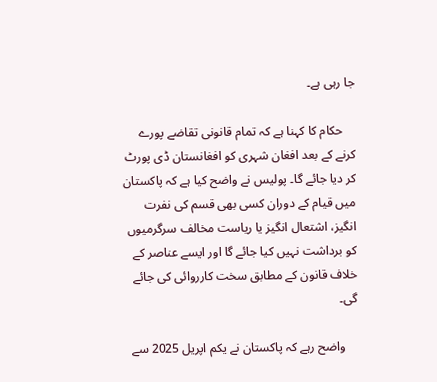جا رہی ہے۔

    حکام کا کہنا ہے کہ تمام قانونی تقاضے پورے کرنے کے بعد افغان شہری کو افغانستان ڈی پورٹ کر دیا جائے گا۔ پولیس نے واضح کیا ہے کہ پاکستان میں قیام کے دوران کسی بھی قسم کی نفرت انگیز، اشتعال انگیز یا ریاست مخالف سرگرمیوں کو برداشت نہیں کیا جائے گا اور ایسے عناصر کے خلاف قانون کے مطابق سخت کارروائی کی جائے گی۔

    واضح رہے کہ پاکستان نے یکم اپریل 2025 سے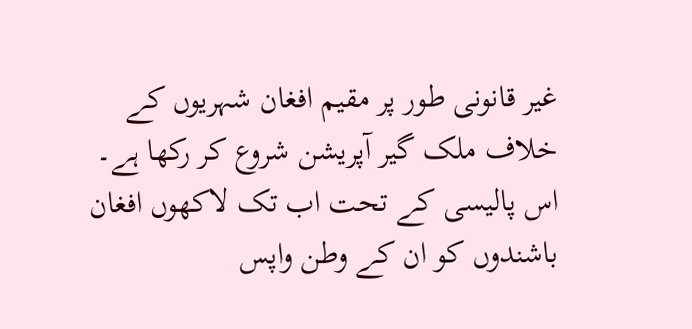غیر قانونی طور پر مقیم افغان شہریوں کے خلاف ملک گیر آپریشن شروع کر رکھا ہے۔ اس پالیسی کے تحت اب تک لاکھوں افغان باشندوں کو ان کے وطن واپس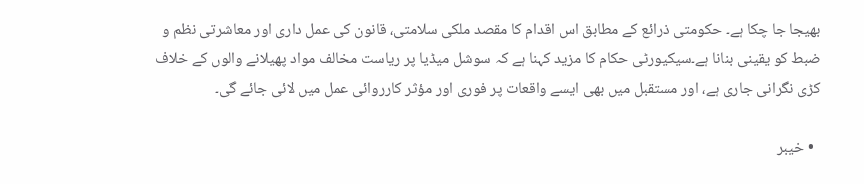بھیجا جا چکا ہے۔ حکومتی ذرائع کے مطابق اس اقدام کا مقصد ملکی سلامتی، قانون کی عمل داری اور معاشرتی نظم و ضبط کو یقینی بنانا ہے۔سیکیورٹی حکام کا مزید کہنا ہے کہ سوشل میڈیا پر ریاست مخالف مواد پھیلانے والوں کے خلاف کڑی نگرانی جاری ہے، اور مستقبل میں بھی ایسے واقعات پر فوری اور مؤثر کارروائی عمل میں لائی جائے گی۔

  • خیبر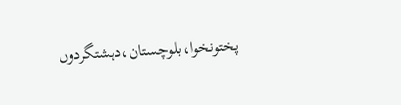پختونخوا،بلوچستان،دہشتگردوں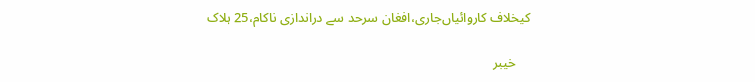کیخلاف کاروائیاں‌جاری،افغان سرحد سے دراندازی ناکام،25 ہلاک

    خیبر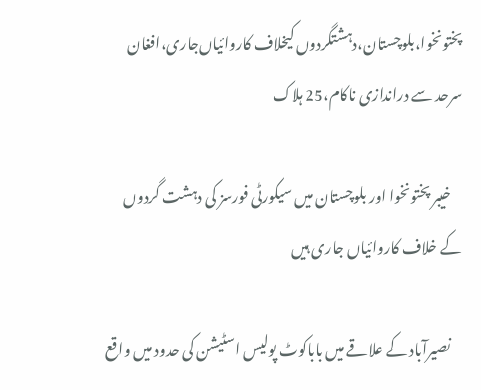پختونخوا،بلوچستان،دہشتگردوں کیخلاف کاروائیاں‌جاری،افغان سرحد سے دراندازی ناکام،25 ہلاک

    خیبر پختونخوا اور بلوچستان میں سیکورٹی فورسز کی دہشت گردوں کے خلاف کاروائیاں جاری ہیں

    نصیرآباد کے علاقے میں باباکوٹ پولیس اسٹیشن کی حدود میں واقع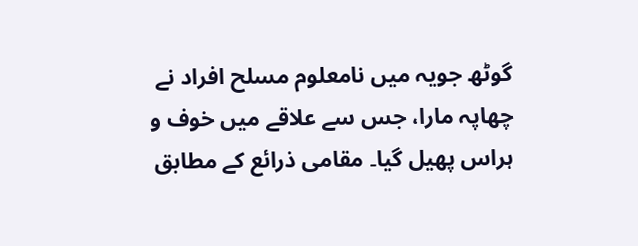گوٹھ جویہ میں نامعلوم مسلح افراد نے چھاپہ مارا، جس سے علاقے میں خوف و ہراس پھیل گیا۔ مقامی ذرائع کے مطابق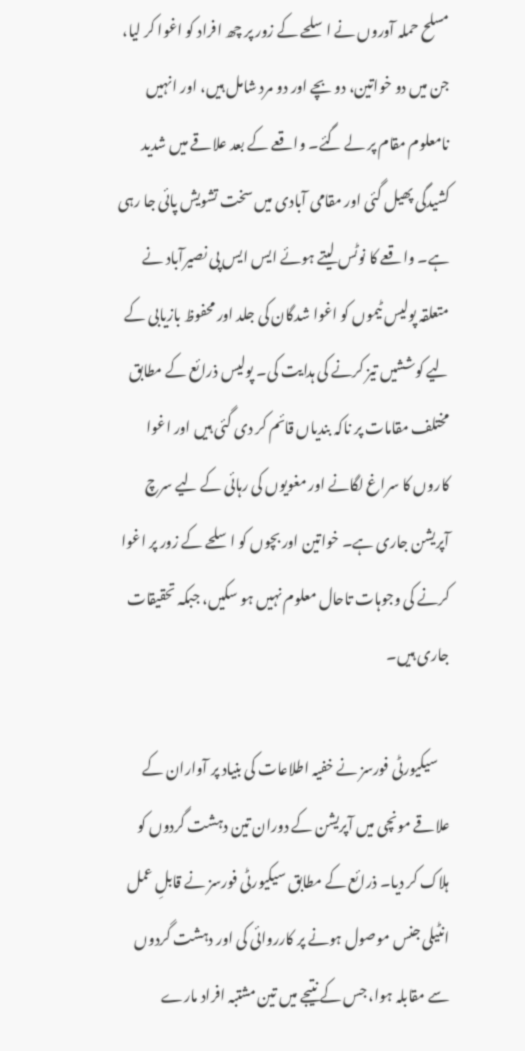مسلح حملہ آوروں نے اسلحے کے زور پر چھ افراد کو اغوا کر لیا، جن میں دو خواتین، دو بچے اور دو مرد شامل ہیں، اور انہیں نامعلوم مقام پر لے گئے۔ واقعے کے بعد علاقے میں شدید کشیدگی پھیل گئی اور مقامی آبادی میں سخت تشویش پائی جا رہی ہے۔ واقعے کا نوٹس لیتے ہوئے ایس ایس پی نصیرآباد نے متعلقہ پولیس ٹیموں کو اغوا شدگان کی جلد اور محفوظ بازیابی کے لیے کوششیں تیز کرنے کی ہدایت کی۔ پولیس ذرائع کے مطابق مختلف مقامات پر ناکہ بندیاں قائم کر دی گئی ہیں اور اغوا کاروں کا سراغ لگانے اور مغویوں کی رہائی کے لیے سرچ آپریشن جاری ہے۔ خواتین اور بچوں کو اسلحے کے زور پر اغوا کرنے کی وجوہات تاحال معلوم نہیں ہو سکیں، جبکہ تحقیقات جاری ہیں۔

    سیکیورٹی فورسز نے خفیہ اطلاعات کی بنیاد پر آواران کے علاقے مونچی میں آپریشن کے دوران تین دہشت گردوں کو ہلاک کر دیا۔ ذرائع کے مطابق سیکیورٹی فورسز نے قابلِ عمل انٹیلی جنس موصول ہونے پر کارروائی کی اور دہشت گردوں سے مقابلہ ہوا، جس کے نتیجے میں تین مشتبہ افراد مارے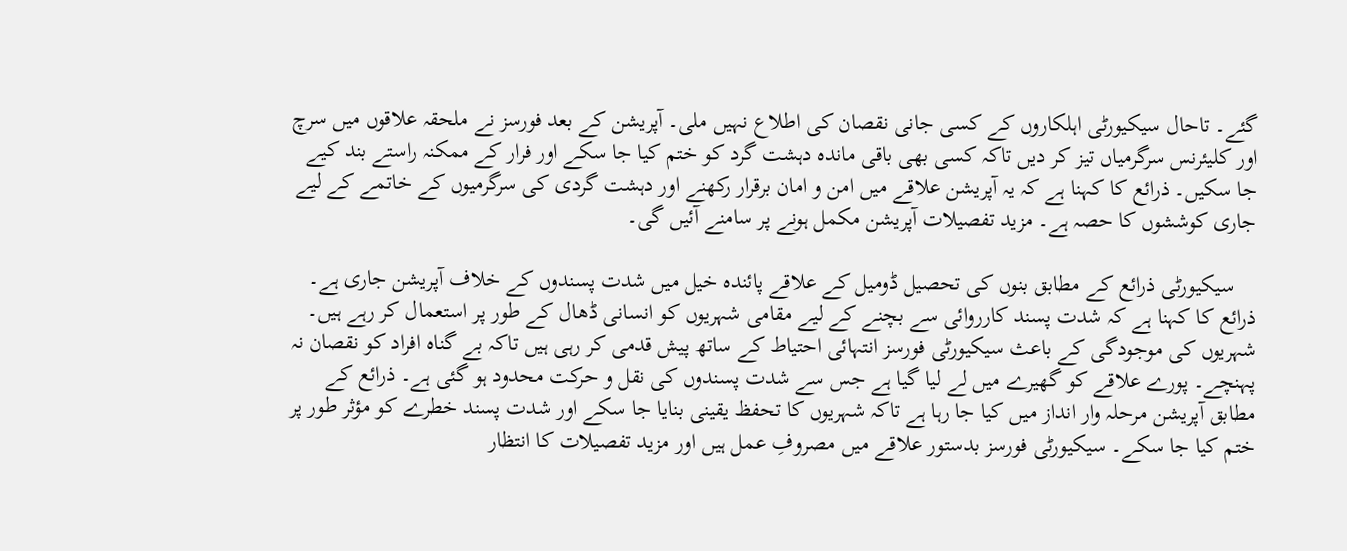گئے۔ تاحال سیکیورٹی اہلکاروں کے کسی جانی نقصان کی اطلاع نہیں ملی۔ آپریشن کے بعد فورسز نے ملحقہ علاقوں میں سرچ اور کلیئرنس سرگرمیاں تیز کر دیں تاکہ کسی بھی باقی ماندہ دہشت گرد کو ختم کیا جا سکے اور فرار کے ممکنہ راستے بند کیے جا سکیں۔ ذرائع کا کہنا ہے کہ یہ آپریشن علاقے میں امن و امان برقرار رکھنے اور دہشت گردی کی سرگرمیوں کے خاتمے کے لیے جاری کوششوں کا حصہ ہے۔ مزید تفصیلات آپریشن مکمل ہونے پر سامنے آئیں گی۔

    سیکیورٹی ذرائع کے مطابق بنوں کی تحصیل ڈومیل کے علاقے پائندہ خیل میں شدت پسندوں کے خلاف آپریشن جاری ہے۔ ذرائع کا کہنا ہے کہ شدت پسند کارروائی سے بچنے کے لیے مقامی شہریوں کو انسانی ڈھال کے طور پر استعمال کر رہے ہیں۔ شہریوں کی موجودگی کے باعث سیکیورٹی فورسز انتہائی احتیاط کے ساتھ پیش قدمی کر رہی ہیں تاکہ بے گناہ افراد کو نقصان نہ پہنچے۔ پورے علاقے کو گھیرے میں لے لیا گیا ہے جس سے شدت پسندوں کی نقل و حرکت محدود ہو گئی ہے۔ ذرائع کے مطابق آپریشن مرحلہ وار انداز میں کیا جا رہا ہے تاکہ شہریوں کا تحفظ یقینی بنایا جا سکے اور شدت پسند خطرے کو مؤثر طور پر ختم کیا جا سکے۔ سیکیورٹی فورسز بدستور علاقے میں مصروفِ عمل ہیں اور مزید تفصیلات کا انتظار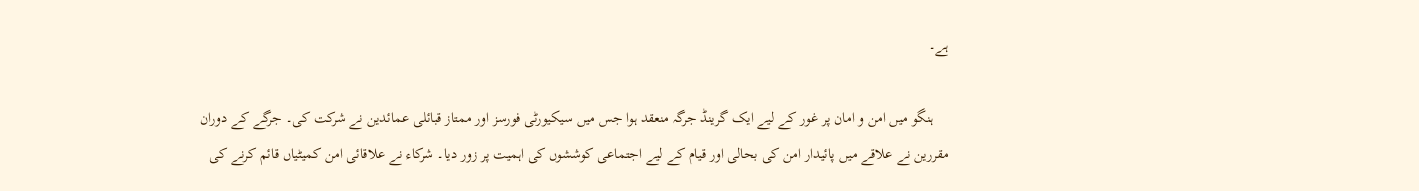ہے۔

    ہنگو میں امن و امان پر غور کے لیے ایک گرینڈ جرگہ منعقد ہوا جس میں سیکیورٹی فورسز اور ممتاز قبائلی عمائدین نے شرکت کی۔ جرگے کے دوران مقررین نے علاقے میں پائیدار امن کی بحالی اور قیام کے لیے اجتماعی کوششوں کی اہمیت پر زور دیا۔ شرکاء نے علاقائی امن کمیٹیاں قائم کرنے کی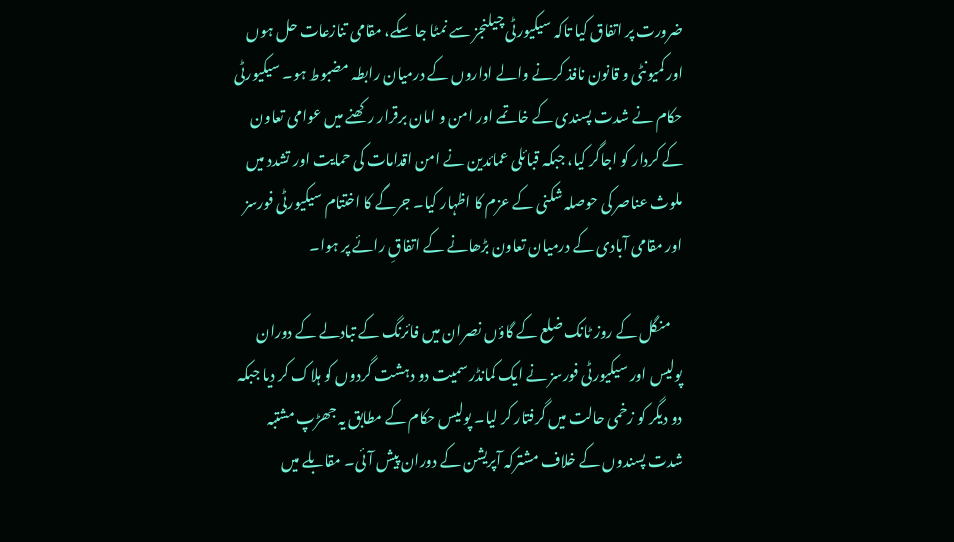ضرورت پر اتفاق کیا تاکہ سیکیورٹی چیلنجز سے نمٹا جا سکے، مقامی تنازعات حل ہوں اور کمیونٹی و قانون نافذ کرنے والے اداروں کے درمیان رابطہ مضبوط ہو۔ سیکیورٹی حکام نے شدت پسندی کے خاتمے اور امن و امان برقرار رکھنے میں عوامی تعاون کے کردار کو اجاگر کیا، جبکہ قبائلی عمائدین نے امن اقدامات کی حمایت اور تشدد میں ملوث عناصر کی حوصلہ شکنی کے عزم کا اظہار کیا۔ جرگے کا اختتام سیکیورٹی فورسز اور مقامی آبادی کے درمیان تعاون بڑھانے کے اتفاقِ رائے پر ہوا۔

    منگل کے روز ٹانک ضلع کے گاؤں نصران میں فائرنگ کے تبادلے کے دوران پولیس اور سیکیورٹی فورسز نے ایک کمانڈر سمیت دو دہشت گردوں کو ہلاک کر دیا جبکہ دو دیگر کو زخمی حالت میں گرفتار کر لیا۔ پولیس حکام کے مطابق یہ جھڑپ مشتبہ شدت پسندوں کے خلاف مشترکہ آپریشن کے دوران پیش آئی۔ مقابلے میں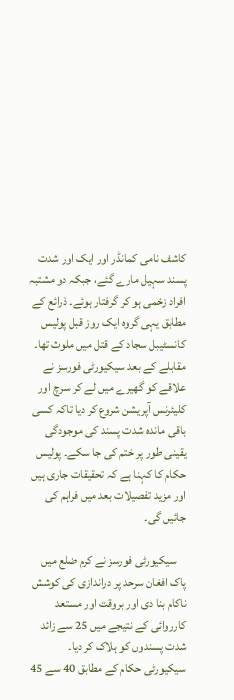کاشف نامی کمانڈر اور ایک اور شدت پسند سہیل مارے گئے، جبکہ دو مشتبہ افراد زخمی ہو کر گرفتار ہوئے۔ ذرائع کے مطابق یہی گروہ ایک روز قبل پولیس کانسٹیبل سجاد کے قتل میں ملوث تھا۔ مقابلے کے بعد سیکیورٹی فورسز نے علاقے کو گھیرے میں لے کر سرچ اور کلیئرنس آپریشن شروع کر دیا تاکہ کسی باقی ماندہ شدت پسند کی موجودگی یقینی طور پر ختم کی جا سکے۔ پولیس حکام کا کہنا ہے کہ تحقیقات جاری ہیں اور مزید تفصیلات بعد میں فراہم کی جائیں گی۔

    سیکیورٹی فورسز نے کرم ضلع میں پاک افغان سرحد پر دراندازی کی کوشش ناکام بنا دی اور بروقت اور مستعد کارروائی کے نتیجے میں 25 سے زائد شدت پسندوں کو ہلاک کر دیا۔ سیکیورٹی حکام کے مطابق 40 سے 45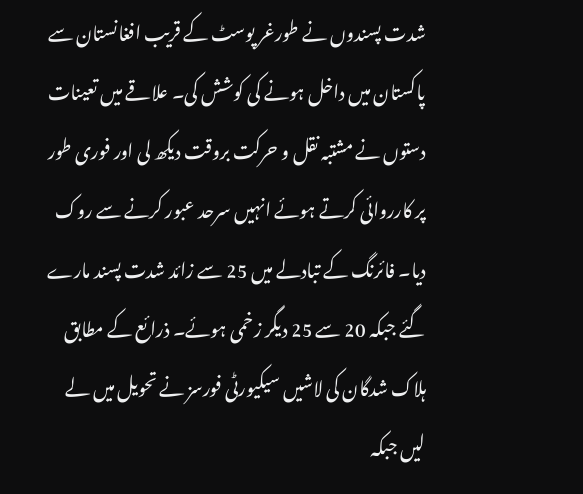شدت پسندوں نے طورغر پوسٹ کے قریب افغانستان سے پاکستان میں داخل ہونے کی کوشش کی۔ علاقے میں تعینات دستوں نے مشتبہ نقل و حرکت بروقت دیکھ لی اور فوری طور پر کارروائی کرتے ہوئے انہیں سرحد عبور کرنے سے روک دیا۔ فائرنگ کے تبادلے میں 25 سے زائد شدت پسند مارے گئے جبکہ 20 سے 25 دیگر زخمی ہوئے۔ ذرائع کے مطابق ہلاک شدگان کی لاشیں سیکیورٹی فورسز نے تحویل میں لے لیں جبکہ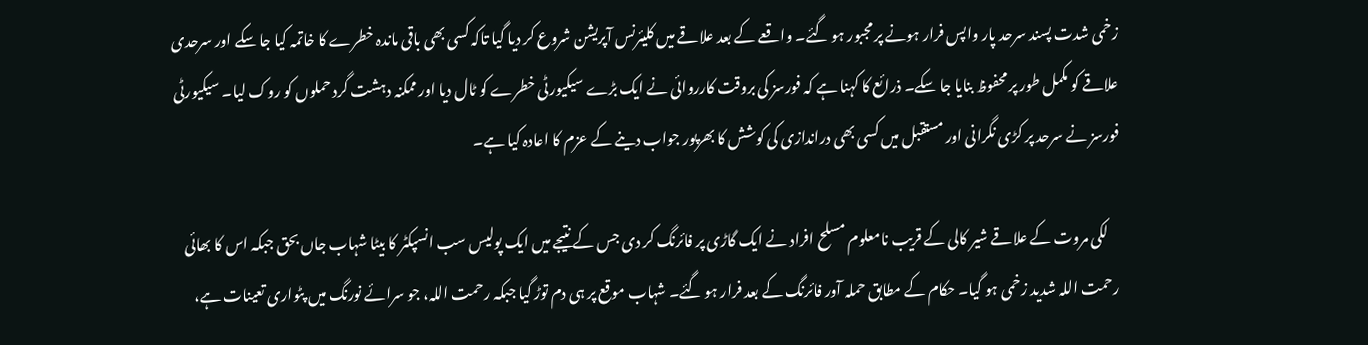زخمی شدت پسند سرحد پار واپس فرار ہونے پر مجبور ہو گئے۔ واقعے کے بعد علاقے میں کلیئرنس آپریشن شروع کر دیا گیا تاکہ کسی بھی باقی ماندہ خطرے کا خاتمہ کیا جا سکے اور سرحدی علاقے کو مکمل طور پر محفوظ بنایا جا سکے۔ ذرائع کا کہنا ہے کہ فورسز کی بروقت کارروائی نے ایک بڑے سیکیورٹی خطرے کو ٹال دیا اور ممکنہ دہشت گرد حملوں کو روک لیا۔ سیکیورٹی فورسز نے سرحد پر کڑی نگرانی اور مستقبل میں کسی بھی دراندازی کی کوشش کا بھرپور جواب دینے کے عزم کا اعادہ کیا ہے۔

    لکی مروت کے علاقے شیر کالی کے قریب نامعلوم مسلح افراد نے ایک گاڑی پر فائرنگ کر دی جس کے نتیجے میں ایک پولیس سب انسپکٹر کا بیٹا شہاب جاں بحق جبکہ اس کا بھائی رحمت اللہ شدید زخمی ہو گیا۔ حکام کے مطابق حملہ آور فائرنگ کے بعد فرار ہو گئے۔ شہاب موقع پر ہی دم توڑ گیا جبکہ رحمت اللہ، جو سرائے نورنگ میں پٹواری تعینات ہے،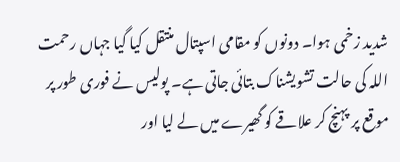شدید زخمی ہوا۔ دونوں کو مقامی اسپتال منتقل کیا گیا جہاں رحمت اللہ کی حالت تشویشناک بتائی جاتی ہے۔ پولیس نے فوری طور پر موقع پر پہنچ کر علاقے کو گھیرے میں لے لیا اور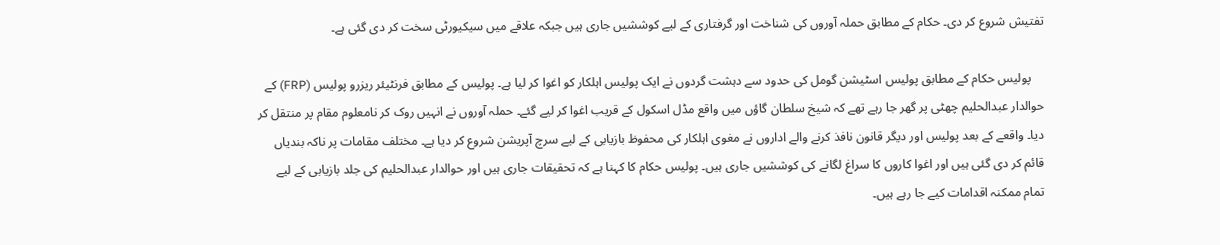تفتیش شروع کر دی۔ حکام کے مطابق حملہ آوروں کی شناخت اور گرفتاری کے لیے کوششیں جاری ہیں جبکہ علاقے میں سیکیورٹی سخت کر دی گئی ہے۔

    پولیس حکام کے مطابق پولیس اسٹیشن گومل کی حدود سے دہشت گردوں نے ایک پولیس اہلکار کو اغوا کر لیا ہے۔ پولیس کے مطابق فرنٹیئر ریزرو پولیس (FRP) کے حوالدار عبدالحلیم چھٹی پر گھر جا رہے تھے کہ شیخ سلطان گاؤں میں واقع مڈل اسکول کے قریب اغوا کر لیے گئے۔ حملہ آوروں نے انہیں روک کر نامعلوم مقام پر منتقل کر دیا۔ واقعے کے بعد پولیس اور دیگر قانون نافذ کرنے والے اداروں نے مغوی اہلکار کی محفوظ بازیابی کے لیے سرچ آپریشن شروع کر دیا ہے۔ مختلف مقامات پر ناکہ بندیاں قائم کر دی گئی ہیں اور اغوا کاروں کا سراغ لگانے کی کوششیں جاری ہیں۔ پولیس حکام کا کہنا ہے کہ تحقیقات جاری ہیں اور حوالدار عبدالحلیم کی جلد بازیابی کے لیے تمام ممکنہ اقدامات کیے جا رہے ہیں۔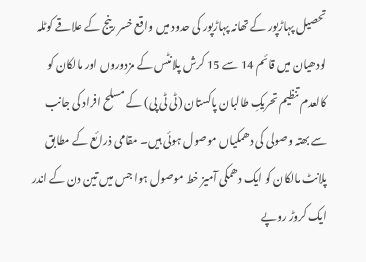تحصیل پہاڑپور کے تھانہ پہاڑپور کی حدود میں واقع خسر رینج کے علاقے کوٹلہ لودھیان میں قائم 14 سے 15 کرش پلانٹس کے مزدوروں اور مالکان کو کالعدم تنظیم تحریکِ طالبان پاکستان (ٹی ٹی پی) کے مسلح افراد کی جانب سے بھتہ وصولی کی دھمکیاں موصول ہوئی ہیں۔ مقامی ذرائع کے مطابق پلانٹ مالکان کو ایک دھمکی آمیز خط موصول ہوا جس میں تین دن کے اندر ایک کروڑ روپے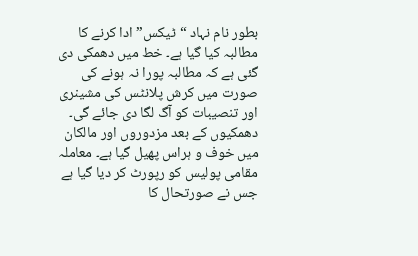بطور نام نہاد “ٹیکس” ادا کرنے کا مطالبہ کیا گیا ہے۔ خط میں دھمکی دی گئی ہے کہ مطالبہ پورا نہ ہونے کی صورت میں کرش پلانٹس کی مشینری اور تنصیبات کو آگ لگا دی جائے گی۔ دھمکیوں کے بعد مزدوروں اور مالکان میں خوف و ہراس پھیل گیا ہے۔ معاملہ مقامی پولیس کو رپورٹ کر دیا گیا ہے جس نے صورتحال کا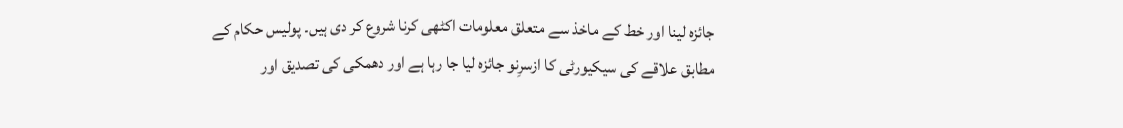جائزہ لینا اور خط کے ماخذ سے متعلق معلومات اکٹھی کرنا شروع کر دی ہیں۔ پولیس حکام کے مطابق علاقے کی سیکیورٹی کا ازسرِنو جائزہ لیا جا رہا ہے اور دھمکی کی تصدیق اور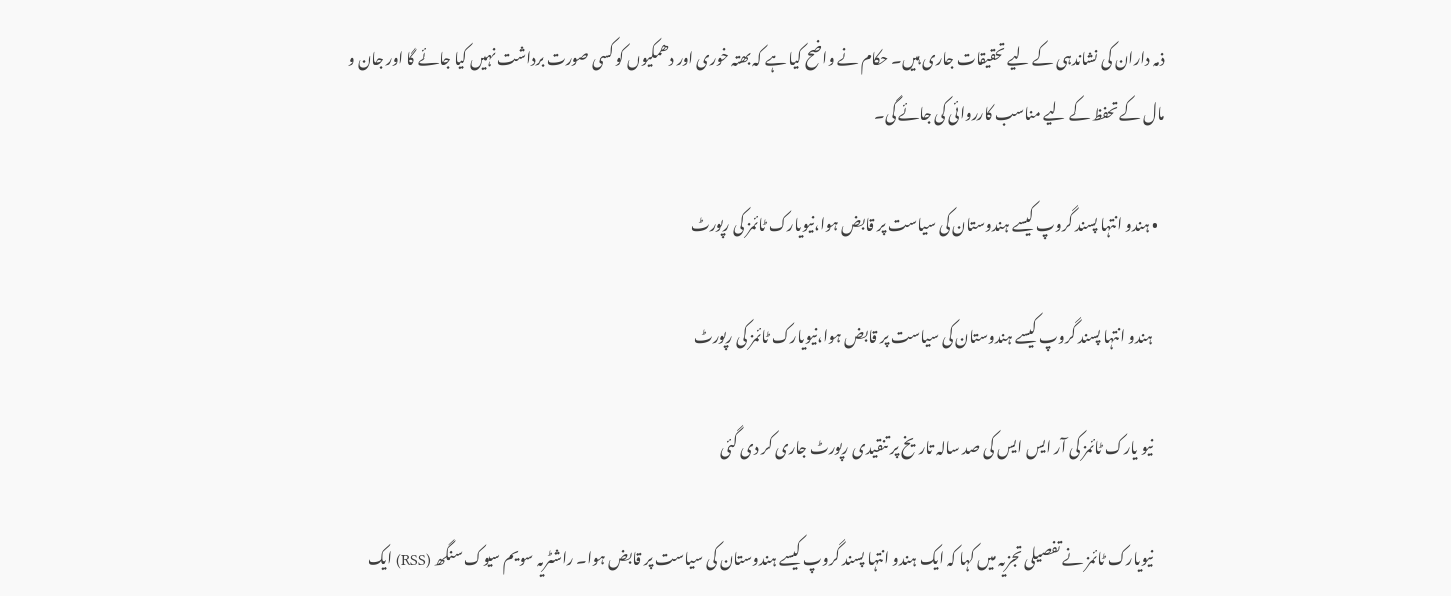ذمہ داران کی نشاندہی کے لیے تحقیقات جاری ہیں۔ حکام نے واضح کیا ہے کہ بھتہ خوری اور دھمکیوں کو کسی صورت برداشت نہیں کیا جائے گا اور جان و مال کے تحفظ کے لیے مناسب کارروائی کی جائے گی۔

  • ہندو انتہا پسند گروپ کیسے ہندوستان کی سیاست پر قابض ہوا،نیویارک ٹائمز کی رپورٹ

    ہندو انتہا پسند گروپ کیسے ہندوستان کی سیاست پر قابض ہوا،نیویارک ٹائمز کی رپورٹ

    نیو یارک ٹائمز کی آر ایس ایس کی صد سالہ تاریخ پر تنقیدی رپورٹ جاری کر دی گئی

    نیویارک ٹائمز نے تفصیلی تجزیہ میں کہا کہ ایک ہندو انتہا پسند گروپ کیسے ہندوستان کی سیاست پر قابض ہوا۔ راشٹریہ سویم سیوک سنگھ (RSS) ایک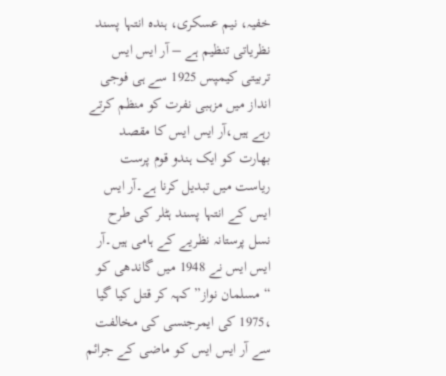خفیہ، نیم عسکری، ہندہ انتہا پسند نظریاتی تنظیم ہے – آر ایس ایس تربیتی کیمپس 1925 سے ہی فوجی انداز میں مزہبی نفرت کو منظم کرتے رہے ہیں،آر ایس ایس کا مقصد بھارت کو ایک ہندو قوم پرست ریاست میں تبدیل کرنا ہے۔آر ایس ایس کے انتہا پسند ہٹلر کی طرح نسل پرستانہ نظریے کے ہامی ہیں۔آر ایس ایس نے 1948 میں گاندھی کو “مسلمان نواز” کہہ کر قتل کیا گیا ،1975 کی ایمرجنسی کی مخالفت سے آر ایس ایس کو ماضی کے جرائم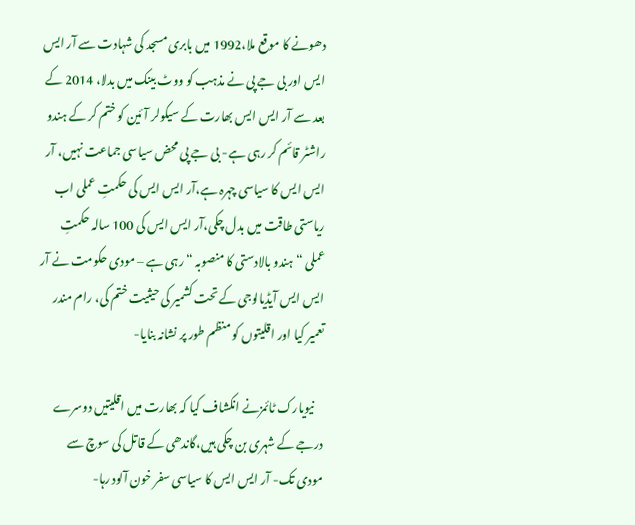دھونے کا موقع ملا،1992 میں بابری مسجد کی شہادت سے آر ایس ایس اور بی جے پی نے مذہب کو ووٹ بینک میں بدلا، 2014 کے بعد سے آر ایس ایس بھارت کے سیکولر آئین کو ختم کر کے ہندو راشٹر قائم کر رہی ہے- بی جے پی محض سیاسی جماعت نہیں، آر ایس ایس کا سیاسی چہرہ ہے،آر ایس ایس کی حکمتِ عملی اب ریاستی طاقت میں بدل چکی،آر ایس ایس کی 100 سالہ حکمتِ عملی “ہندو بالادستی کا منصوبہ “ رہی ہے – مودی حکومت نے آر ایس ایس آیڈیالوجی کے تحت کشمیر کی حیثیت ختم کی، رام مندر تعمیر کیا اور اقلیتوں کو منظم طور پر نشانہ بنایا-

    نیویارک ٹائمزنے انکشاف کیا کہ بھارت میں اقلیتیں دوسرے درجے کے شہری بن چکی ہیں،گاندھی کے قاتل کی سوچ سے مودی تک- آر ایس ایس کا سیاسی سفر خون آلود رہا-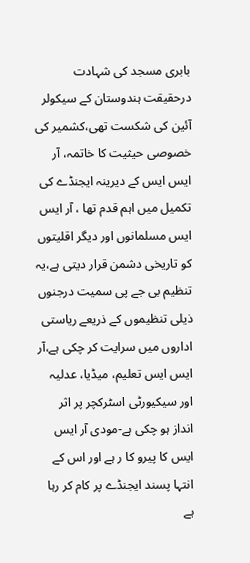بابری مسجد کی شہادت درحقیقت ہندوستان کے سیکولر آئین کی شکست تھی،کشمیر کی خصوصی حیثیت کا خاتمہ، آر ایس ایس کے دیرینہ ایجنڈے کی تکمیل میں اہم قدم تھا ، آر ایس ایس مسلمانوں اور دیگر اقلیتوں کو تاریخی دشمن قرار دیتی ہے،یہ تنظیم بی جے پی سمیت درجنوں ذیلی تنظیموں کے ذریعے ریاستی اداروں میں سرایت کر چکی ہے،آر ایس ایس تعلیم، میڈیا، عدلیہ اور سیکیورٹی اسٹرکچر پر اثر انداز ہو چکی ہے-مودی آر ایس ایس کا پیرو کا ر ہے اور اس کے انتہا پسند ایجنڈے پر کام کر رہا ہے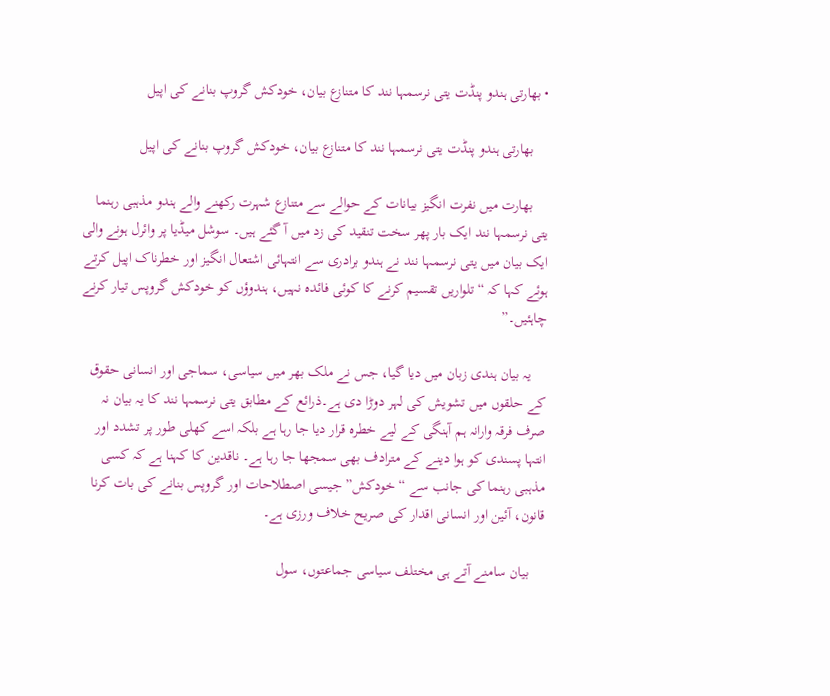• بھارتی ہندو پنڈت یتی نرسمہا نند کا متنازع بیان، خودکش گروپ بنانے کی اپیل

    بھارتی ہندو پنڈت یتی نرسمہا نند کا متنازع بیان، خودکش گروپ بنانے کی اپیل

    بھارت میں نفرت انگیز بیانات کے حوالے سے متنازع شہرت رکھنے والے ہندو مذہبی رہنما یتی نرسمہا نند ایک بار پھر سخت تنقید کی زد میں آ گئے ہیں۔ سوشل میڈیا پر وائرل ہونے والی ایک بیان میں یتی نرسمہا نند نے ہندو برادری سے انتہائی اشتعال انگیز اور خطرناک اپیل کرتے ہوئے کہا کہ “تلواریں تقسیم کرنے کا کوئی فائدہ نہیں، ہندوؤں کو خودکش گروپس تیار کرنے چاہئیں۔”

    یہ بیان ہندی زبان میں دیا گیا، جس نے ملک بھر میں سیاسی، سماجی اور انسانی حقوق کے حلقوں میں تشویش کی لہر دوڑا دی ہے۔ذرائع کے مطابق یتی نرسمہا نند کا یہ بیان نہ صرف فرقہ وارانہ ہم آہنگی کے لیے خطرہ قرار دیا جا رہا ہے بلکہ اسے کھلی طور پر تشدد اور انتہا پسندی کو ہوا دینے کے مترادف بھی سمجھا جا رہا ہے۔ ناقدین کا کہنا ہے کہ کسی مذہبی رہنما کی جانب سے “خودکش” جیسی اصطلاحات اور گروپس بنانے کی بات کرنا قانون، آئین اور انسانی اقدار کی صریح خلاف ورزی ہے۔

    بیان سامنے آتے ہی مختلف سیاسی جماعتوں، سول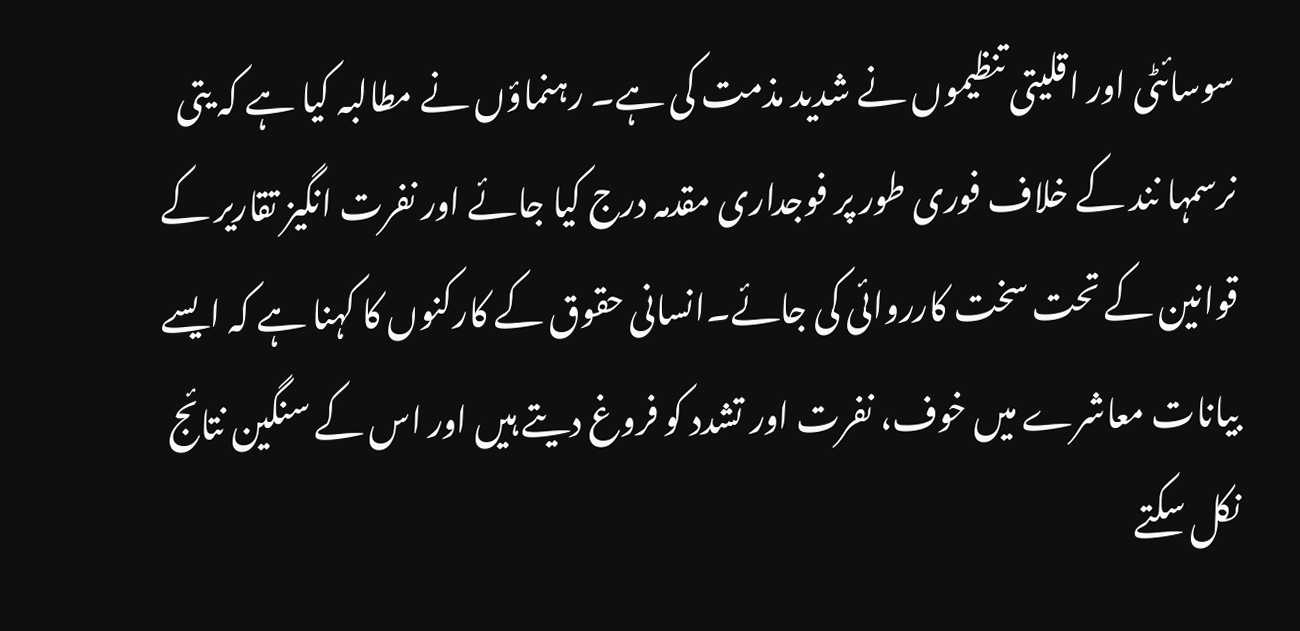سوسائٹی اور اقلیتی تنظیموں نے شدید مذمت کی ہے۔ رہنماؤں نے مطالبہ کیا ہے کہ یتی نرسمہا نند کے خلاف فوری طور پر فوجداری مقدمہ درج کیا جائے اور نفرت انگیز تقاریر کے قوانین کے تحت سخت کارروائی کی جائے۔انسانی حقوق کے کارکنوں کا کہنا ہے کہ ایسے بیانات معاشرے میں خوف، نفرت اور تشدد کو فروغ دیتے ہیں اور اس کے سنگین نتائج نکل سکتے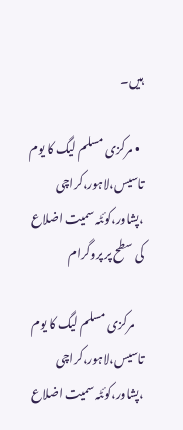ہیں۔

  • مرکزی مسلم لیگ کا یوم تاسیس،لاہور،کراچی ،پشاور،کوئٹہ سمیت اضلاع کی سطح پر پروگرام

    مرکزی مسلم لیگ کا یوم تاسیس،لاہور،کراچی ،پشاور،کوئٹہ سمیت اضلاع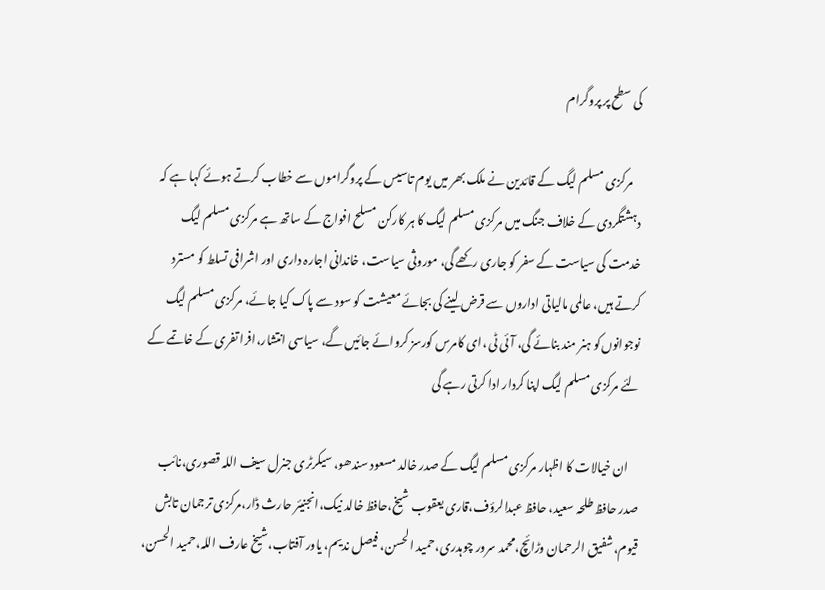کی سطح پر پروگرام

    مرکزی مسلم لیگ کے قائدین نے ملک بھر میں یوم تاسیس کے پروگراموں سے خطاب کرتے ہوئے کہا ہے کہ دہشتگردی کے خلاف جنگ میں مرکزی مسلم لیگ کا ہر کارکن مسلح افواج کے ساتھ ہے مرکزی مسلم لیگ خدمت کی سیاست کے سفر کو جاری رکھے گی، موروثی سیاست، خاندانی اجارہ داری اور اشرافی تسلط کو مسترد کرتے ہیں، عالمی مالیاتی اداروں سے قرض لینے کی بجائے معیشت کو سود سے پاک کیا جائے، مرکزی مسلم لیگ نوجوانوں‌کو ہنر مند بنائے گی، آئی ٹی ،ای کامرس کورسز کروائے جائیں گے، سیاسی انتشار،افرا تفری کے خاتمے کے لئے مرکزی مسلم لیگ اپنا کردار ادا کرتی رہے گی

    ان خیالات کا اظہار مرکزی مسلم لیگ کے صدر خالد مسعود سندھو، سیکرٹری جنرل سیف اللہ قصوری،نائب صدر حافظ طلحہ سعید، حافظ عبدالرؤف،قاری یعقوب شیخ،حافظ خالد نیک،انجنیئر حارث ڈار،مرکزی ترجمان تابش قیوم،شفیق الرحمان وڑائچ،محمد سرور چوہدری،حمید الحسن، فیصل ندیم، یاور آفتاب،شیخ عارف اللہ،حمید الحسن،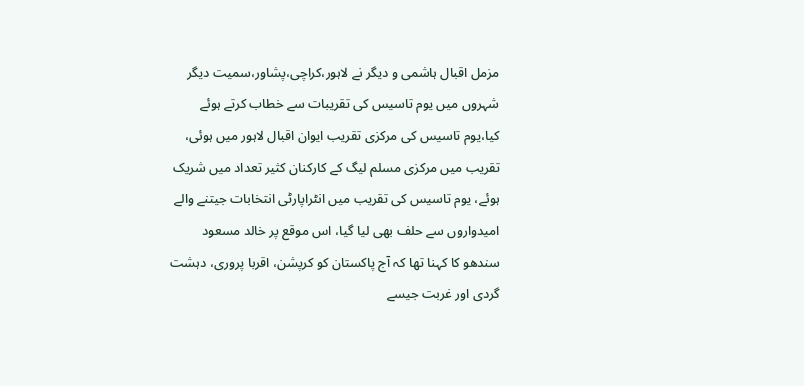مزمل اقبال ہاشمی و دیگر نے لاہور،کراچی،پشاور،سمیت دیگر شہروں میں یوم تاسیس کی تقریبات سے خطاب کرتے ہوئے کیا،یوم تاسیس کی مرکزی تقریب ایوان اقبال لاہور میں ہوئی، تقریب میں مرکزی مسلم لیگ کے کارکنان کثیر تعداد میں شریک ہوئے، یوم تاسیس کی تقریب میں انٹراپارٹی انتخابات جیتنے والے امیدواروں سے حلف بھی لیا گیا، اس موقع پر خالد مسعود سندھو کا کہنا تھا کہ آج پاکستان کو کرپشن، اقربا پروری، دہشت گردی اور غربت جیسے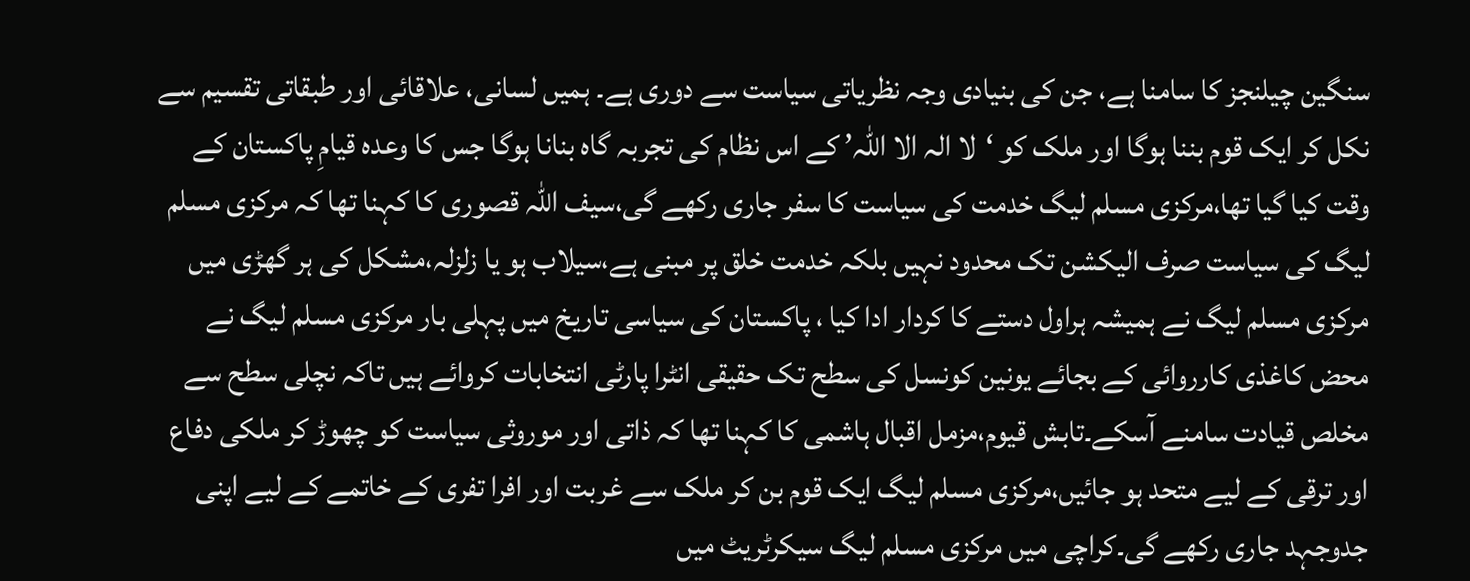سنگین چیلنجز کا سامنا ہے، جن کی بنیادی وجہ نظریاتی سیاست سے دوری ہے۔ ہمیں لسانی، علاقائی اور طبقاتی تقسیم سے نکل کر ایک قوم بننا ہوگا اور ملک کو ‘لا الہ الا اللہ’ کے اس نظام کی تجربہ گاہ بنانا ہوگا جس کا وعدہ قیامِ پاکستان کے وقت کیا گیا تھا،مرکزی مسلم لیگ خدمت کی سیاست کا سفر جاری رکھے گی،سیف اللہ قصوری کا کہنا تھا کہ مرکزی مسلم لیگ کی سیاست صرف الیکشن تک محدود نہیں بلکہ خدمت خلق پر مبنی ہے،سیلاب ہو یا زلزلہ،مشکل کی ہر گھڑی میں مرکزی مسلم لیگ نے ہمیشہ ہراول دستے کا کردار ادا کیا ، پاکستان کی سیاسی تاریخ میں پہلی بار مرکزی مسلم لیگ نے محض کاغذی کارروائی کے بجائے یونین کونسل کی سطح تک حقیقی انٹرا پارٹی انتخابات کروائے ہیں تاکہ نچلی سطح سے مخلص قیادت سامنے آسکے۔تابش قیوم،مزمل اقبال ہاشمی کا کہنا تھا کہ ذاتی اور موروثی سیاست کو چھوڑ کر ملکی دفاع اور ترقی کے لیے متحد ہو جائیں،مرکزی مسلم لیگ ایک قوم بن کر ملک سے غربت اور افرا تفری کے خاتمے کے لیے اپنی جدوجہد جاری رکھے گی۔کراچی میں مرکزی مسلم لیگ سیکرٹریٹ میں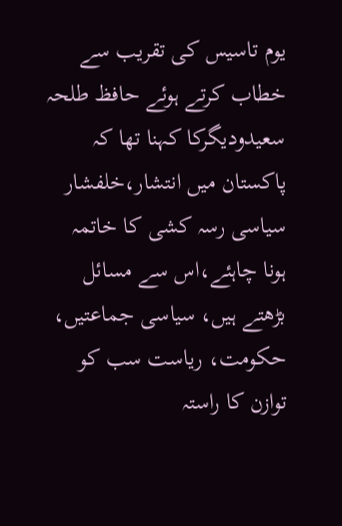یوم تاسیس کی تقریب سے خطاب کرتے ہوئے حافظ طلحہ سعیدودیگرکا کہنا تھا کہ پاکستان میں انتشار،خلفشار سیاسی رسہ کشی کا خاتمہ ہونا چاہئے،اس سے مسائل بڑھتے ہیں، سیاسی جماعتیں، حکومت، ریاست سب کو توازن کا راستہ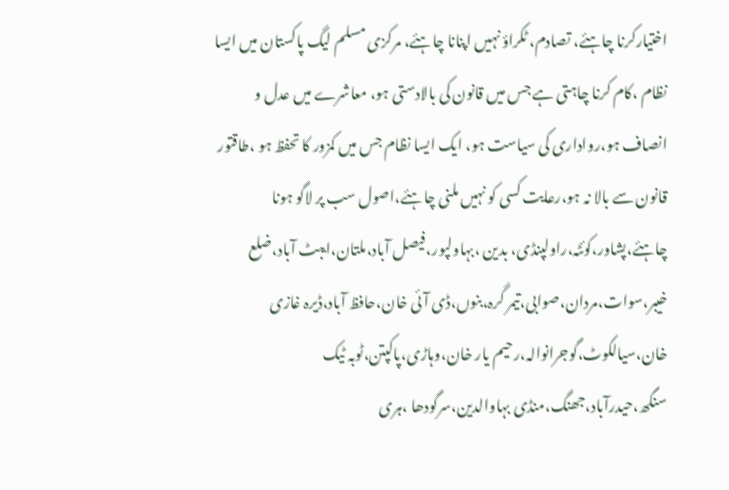اختیارکرنا چاہئے، تصادم، ٹکراؤ نہیں اپنانا چاہئے، مرکزی مسلم لیگ پاکستان میں ایسا نظام ،کام کرنا چاہتی ہے جس میں قانون کی بالادستی ہو، معاشرے میں عدل و انصاف ہو،رواداری کی سیاست ہو، ایک ایسا نظام جس میں کمزور کا تحفظ ہو ،طاقتور قانون سے بالا نہ ہو،رعایت کسی کو نہیں ملنی چاہئے،اصول سب پر لاگو ہونا چاہئے،پشاور،کوئٹہ،راولپنڈی، بدین ،بہاولپور،فیصل آباد،ملتان،ایبٹ آباد،ضلع خیبر،سوات،مردان،صوابی،تیمر گرہ،بنوں،ڈی آئی خان،حافظ آباد،ڈیرہ غازی خان،سیالکوٹ،گوجرانوالہ،رحیم یار خان،وہاڑی،پاکپتن،ٹوبہ ٹیک سنگھ،حیدرآباد،جھنگ،منڈی بہاوالدین،سرگودھا ،ہری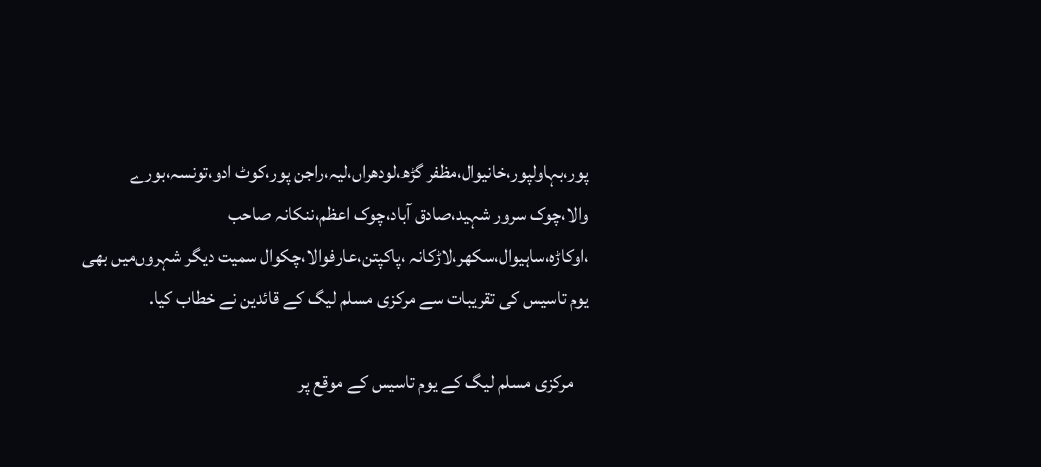پور،بہاولپور،خانیوال،مظفر گڑھ،لودھراں،لیہ،راجن پور،کوٹ ادو،تونسہ،بورے والا،چوک سرور شہید،صادق آباد،چوک اعظم،ننکانہ صاحب ،اوکاڑہ،ساہیوال،سکھر،لاڑکانہ ،پاکپتن،عارفوالا،چکوال سمیت دیگر شہروں‌میں بھی یوم تاسیس کی تقریبات سے مرکزی مسلم لیگ کے قائدین نے خطاب کیا.

    مرکزی مسلم لیگ کے یوم تاسیس کے موقع پر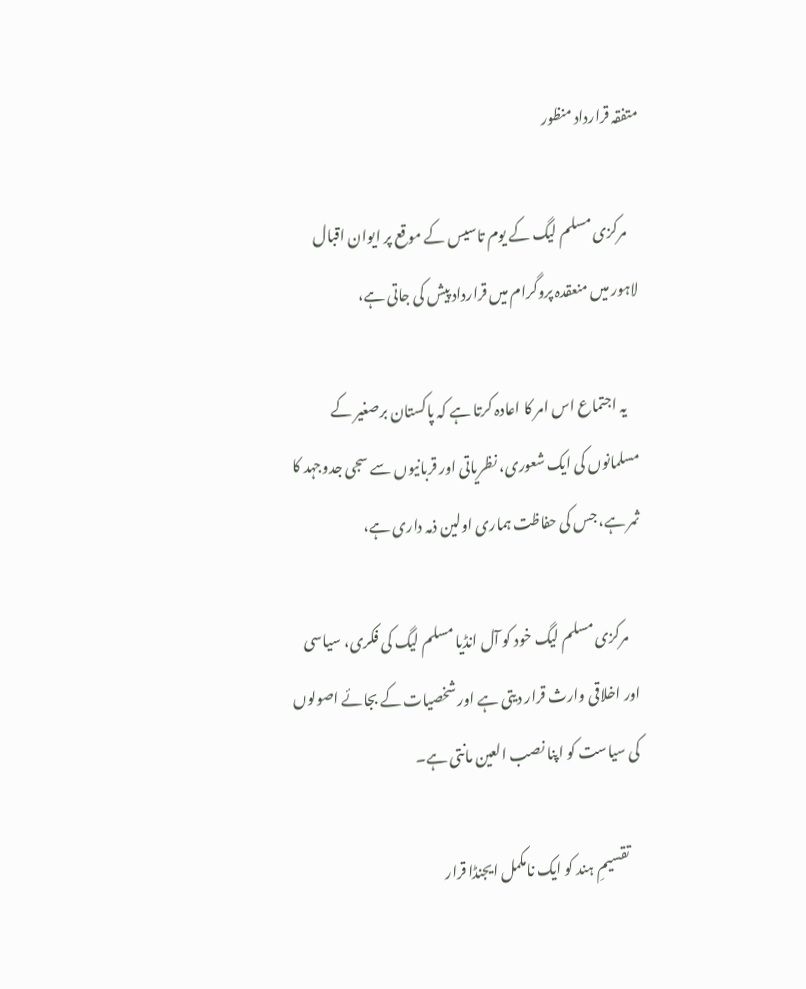متفقہ قرارداد منظور

    مرکزی مسلم لیگ کے یوم تاسیس کے موقع پر ایوان اقبال لاہور میں منعقدہ پروگرام میں قرارداد پیش کی جاتی ہے،

    یہ اجتماع اس امر کا اعادہ کرتا ہے کہ پاکستان برصغیر کے مسلمانوں کی ایک شعوری، نظریاتی اور قربانیوں سے سجی جدوجہد کا ثمر ہے، جس کی حفاظت ہماری اولین ذمہ داری ہے،

    مرکزی مسلم لیگ خود کو آل انڈیا مسلم لیگ کی فکری، سیاسی اور اخلاقی وارث قرار دیتی ہے اور شخصیات کے بجائے اصولوں کی سیاست کو اپنا نصب العین مانتی ہے۔

    تقسیمِ ہند کو ایک نامکمل ایجنڈا قرار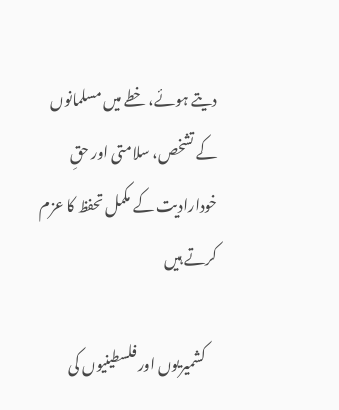دیتے ہوئے، خطے میں مسلمانوں کے تشخص، سلامتی اور حقِ خودارادیت کے مکمل تحفظ کا عزم کرتے ہیں

    کشمیریوں اور فلسطینیوں کی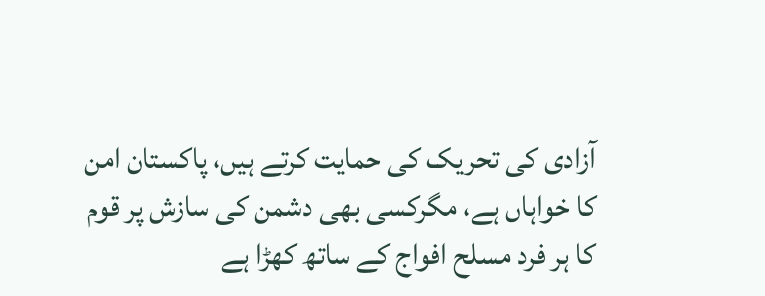آزادی کی تحریک کی حمایت کرتے ہیں، پاکستان امن کا خواہاں ہے، مگرکسی بھی دشمن کی سازش پر قوم کا ہر فرد مسلح افواج کے ساتھ کھڑا ہے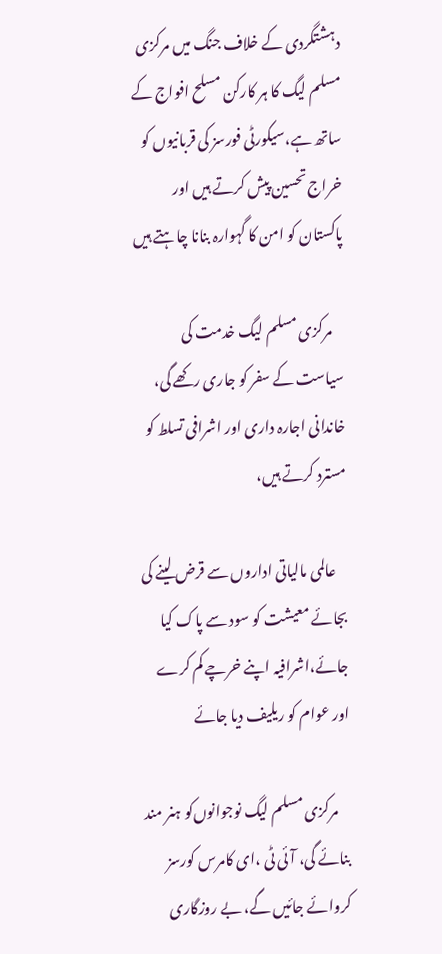دہشتگردی کے خلاف جنگ میں مرکزی مسلم لیگ کا ہر کارکن مسلح افواج کے ساتھ ہے،سیکورٹی فورسز کی قربانیوں کو خراج تحسین پیش کرتے ہیں اور پاکستان کو امن کا گہوارہ بنانا چاہتے ہیں

    مرکزی مسلم لیگ خدمت کی سیاست کے سفر کو جاری رکھے گی، خاندانی اجارہ داری اور اشرافی تسلط کو مسترد کرتے ہیں،

    عالمی مالیاتی اداروں سے قرض لینے کی بجائے معیشت کو سود سے پاک کیا جائے،اشرافیہ اپنے خرچے کم کرے اور عوام کو ریلیف دیا جائے

    مرکزی مسلم لیگ نوجوانوں‌کو ہنر مند بنائے گی، آئی ٹی ،ای کامرس کورسز کروائے جائیں گے، بے روزگاری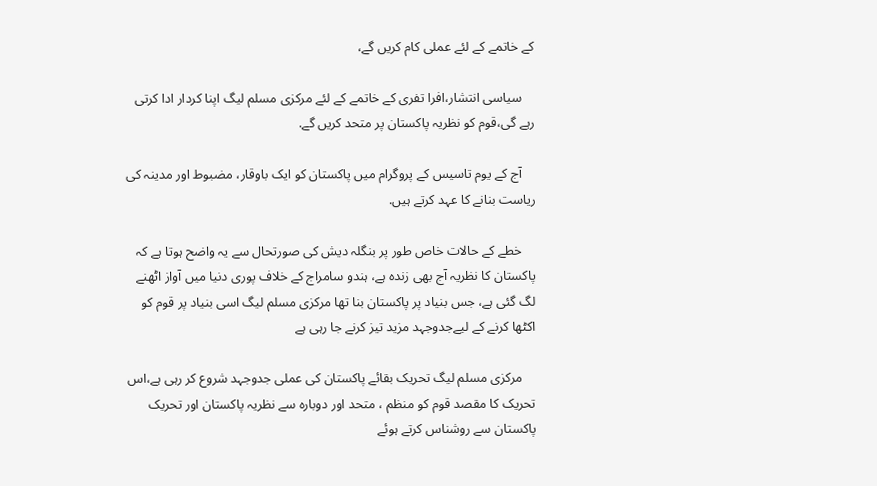کے خاتمے کے لئے عملی کام کریں گے،

    سیاسی انتشار،افرا تفری کے خاتمے کے لئے مرکزی مسلم لیگ اپنا کردار ادا کرتی رہے گی،قوم کو نظریہ پاکستان پر متحد کریں گے.

    آج کے یوم تاسیس کے پروگرام میں پاکستان کو ایک باوقار، مضبوط اور مدینہ کی ریاست بنانے کا عہد کرتے ہیں.

    خطے کے حالات خاص طور پر بنگلہ دیش کی صورتحال سے یہ واضح ہوتا ہے کہ پاکستان کا نظریہ آج بھی زندہ ہے، ہندو سامراج کے خلاف پوری دنیا میں آواز اٹھنے لگ گئی ہے، جس بنیاد پر پاکستان بنا تھا مرکزی مسلم لیگ اسی بنیاد پر قوم کو اکٹھا کرنے کے لیےجدوجہد مزید تیز کرنے جا رہی ہے

    مرکزی مسلم لیگ تحریک بقائے پاکستان کی عملی جدوجہد شروع کر رہی ہے،اس تحریک کا مقصد قوم کو منظم ، متحد اور دوبارہ سے نظریہ پاکستان اور تحریک پاکستان سے روشناس کرتے ہوئے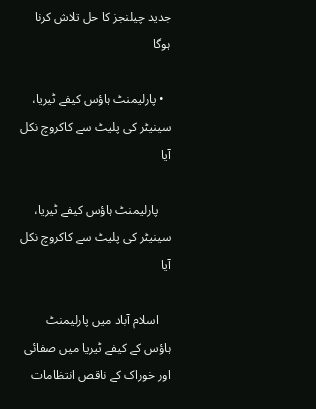جدید چیلنجز کا حل تلاش کرنا ہوگا

  • پارلیمنٹ ہاؤس کیفے ٹیریا، سینیٹر کی پلیٹ سے کاکروچ نکل آیا

    پارلیمنٹ ہاؤس کیفے ٹیریا، سینیٹر کی پلیٹ سے کاکروچ نکل آیا

    اسلام آباد میں پارلیمنٹ ہاؤس کے کیفے ٹیریا میں صفائی اور خوراک کے ناقص انتظامات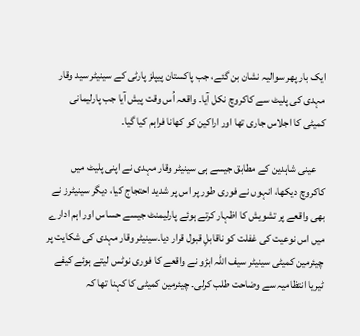ایک بار پھر سوالیہ نشان بن گئے، جب پاکستان پیپلز پارٹی کے سینیٹر سید وقار مہدی کی پلیٹ سے کاکروچ نکل آیا۔ واقعہ اُس وقت پیش آیا جب پارلیمانی کمیٹی کا اجلاس جاری تھا اور اراکین کو کھانا فراہم کیا گیا۔

    عینی شاہدین کے مطابق جیسے ہی سینیٹر وقار مہدی نے اپنی پلیٹ میں کاکروچ دیکھا، انہوں نے فوری طور پر اس پر شدید احتجاج کیا، دیگر سینیٹرز نے بھی واقعے پر تشویش کا اظہار کرتے ہوئے پارلیمنٹ جیسے حساس اور اہم ادارے میں اس نوعیت کی غفلت کو ناقابلِ قبول قرار دیا۔سینیٹر وقار مہدی کی شکایت پر چیئرمین کمیٹی سینیٹر سیف اللہ ابڑو نے واقعے کا فوری نوٹس لیتے ہوئے کیفے ٹیریا انتظامیہ سے وضاحت طلب کرلی۔ چیئرمین کمیٹی کا کہنا تھا کہ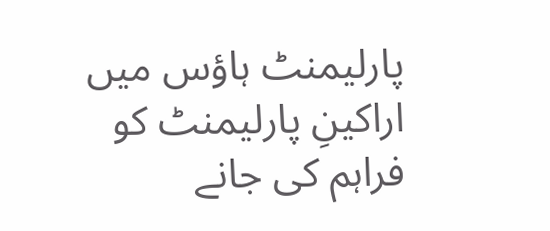پارلیمنٹ ہاؤس میں اراکینِ پارلیمنٹ کو فراہم کی جانے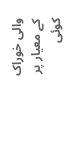والی خوراک کے معیار پر کوئی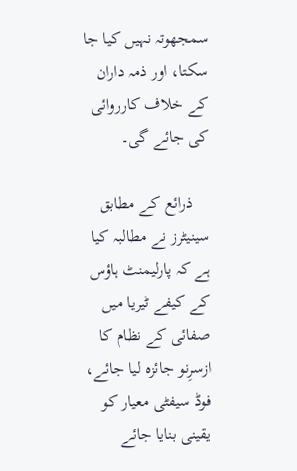سمجھوتہ نہیں کیا جا سکتا، اور ذمہ داران کے خلاف کارروائی کی جائے گی۔

    ذرائع کے مطابق سینیٹرز نے مطالبہ کیا ہے کہ پارلیمنٹ ہاؤس کے کیفے ٹیریا میں صفائی کے نظام کا ازسرِنو جائزہ لیا جائے، فوڈ سیفٹی معیار کو یقینی بنایا جائے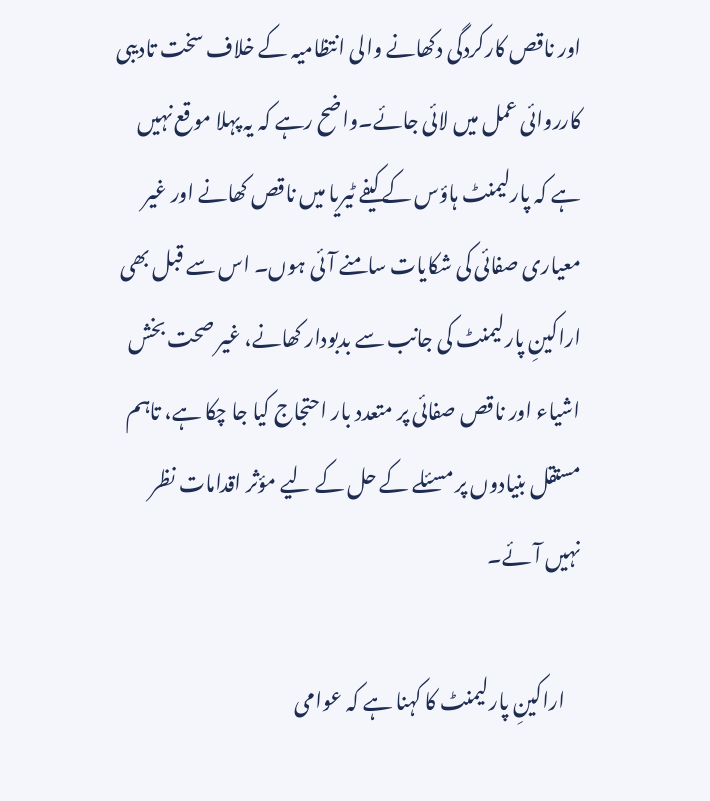اور ناقص کارکردگی دکھانے والی انتظامیہ کے خلاف سخت تادیبی کارروائی عمل میں لائی جائے۔واضح رہے کہ یہ پہلا موقع نہیں ہے کہ پارلیمنٹ ہاؤس کے کیفے ٹیریا میں ناقص کھانے اور غیر معیاری صفائی کی شکایات سامنے آئی ہوں۔ اس سے قبل بھی اراکینِ پارلیمنٹ کی جانب سے بدبودار کھانے، غیر صحت بخش اشیاء اور ناقص صفائی پر متعدد بار احتجاج کیا جا چکا ہے، تاہم مستقل بنیادوں پر مسئلے کے حل کے لیے مؤثر اقدامات نظر نہیں آئے۔

    اراکینِ پارلیمنٹ کا کہنا ہے کہ عوامی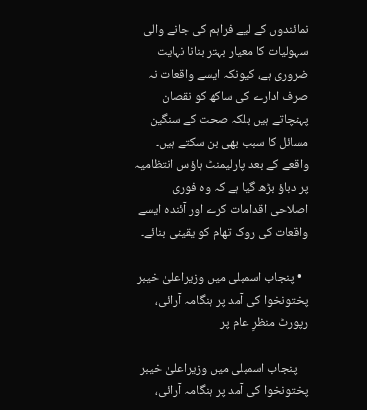نمائندوں کے لیے فراہم کی جانے والی سہولیات کا معیار بہتر بنانا نہایت ضروری ہے، کیونکہ ایسے واقعات نہ صرف ادارے کی ساکھ کو نقصان پہنچاتے ہیں بلکہ صحت کے سنگین مسائل کا سبب بھی بن سکتے ہیں۔ واقعے کے بعد پارلیمنٹ ہاؤس انتظامیہ پر دباؤ بڑھ گیا ہے کہ وہ فوری اصلاحی اقدامات کرے اور آئندہ ایسے واقعات کی روک تھام کو یقینی بنائے۔

  • پنجاب اسمبلی میں وزیراعلیٰ خیبر پختونخوا کی آمد پر ہنگامہ آرائی، رپورٹ منظرِ عام پر

    پنجاب اسمبلی میں وزیراعلیٰ خیبر پختونخوا کی آمد پر ہنگامہ آرائی،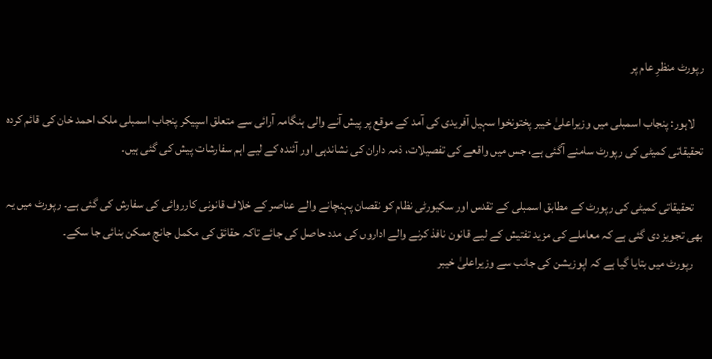رپورٹ منظرِ عام پر

    لاہور: پنجاب اسمبلی میں وزیراعلیٰ خیبر پختونخوا سہیل آفریدی کی آمد کے موقع پر پیش آنے والی ہنگامہ آرائی سے متعلق اسپیکر پنجاب اسمبلی ملک احمد خان کی قائم کردہ تحقیقاتی کمیٹی کی رپورٹ سامنے آگئی ہے، جس میں واقعے کی تفصیلات، ذمہ داران کی نشاندہی اور آئندہ کے لیے اہم سفارشات پیش کی گئی ہیں۔

    تحقیقاتی کمیٹی کی رپورٹ کے مطابق اسمبلی کے تقدس اور سکیورٹی نظام کو نقصان پہنچانے والے عناصر کے خلاف قانونی کارروائی کی سفارش کی گئی ہے۔ رپورٹ میں یہ بھی تجویز دی گئی ہے کہ معاملے کی مزید تفتیش کے لیے قانون نافذ کرنے والے اداروں کی مدد حاصل کی جائے تاکہ حقائق کی مکمل جانچ ممکن بنائی جا سکے۔
    رپورٹ میں بتایا گیا ہے کہ اپوزیشن کی جانب سے وزیراعلیٰ خیبر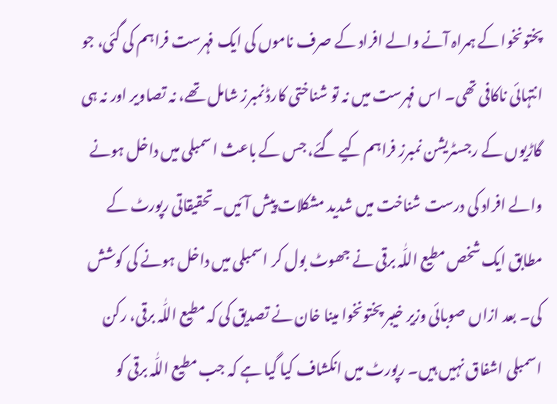پختونخوا کے ہمراہ آنے والے افراد کے صرف ناموں کی ایک فہرست فراہم کی گئی، جو انتہائی ناکافی تھی۔ اس فہرست میں نہ تو شناختی کارڈ نمبرز شامل تھے، نہ تصاویر اور نہ ہی گاڑیوں کے رجسٹریشن نمبرز فراہم کیے گئے، جس کے باعث اسمبلی میں داخل ہونے والے افراد کی درست شناخت میں شدید مشکلات پیش آئیں۔تحقیقاتی رپورٹ کے مطابق ایک شخص مطیع اللّٰہ برقی نے جھوٹ بول کر اسمبلی میں داخل ہونے کی کوشش کی۔ بعد ازاں صوبائی وزیر خیبر پختونخوا مینا خان نے تصدیق کی کہ مطیع اللّٰہ برقی، رکن اسمبلی اشفاق نہیں ہیں۔ رپورٹ میں انکشاف کیا گیا ہے کہ جب مطیع اللّٰہ برقی کو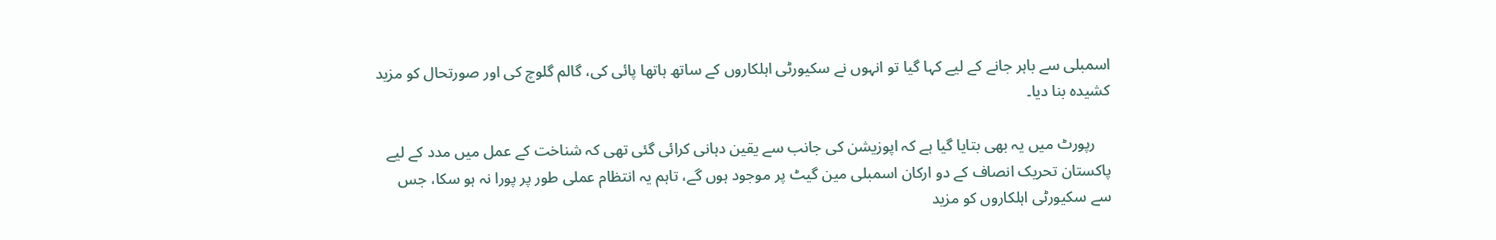اسمبلی سے باہر جانے کے لیے کہا گیا تو انہوں نے سکیورٹی اہلکاروں کے ساتھ ہاتھا پائی کی، گالم گلوچ کی اور صورتحال کو مزید کشیدہ بنا دیا۔

    رپورٹ میں یہ بھی بتایا گیا ہے کہ اپوزیشن کی جانب سے یقین دہانی کرائی گئی تھی کہ شناخت کے عمل میں مدد کے لیے پاکستان تحریک انصاف کے دو ارکان اسمبلی مین گیٹ پر موجود ہوں گے، تاہم یہ انتظام عملی طور پر پورا نہ ہو سکا، جس سے سکیورٹی اہلکاروں کو مزید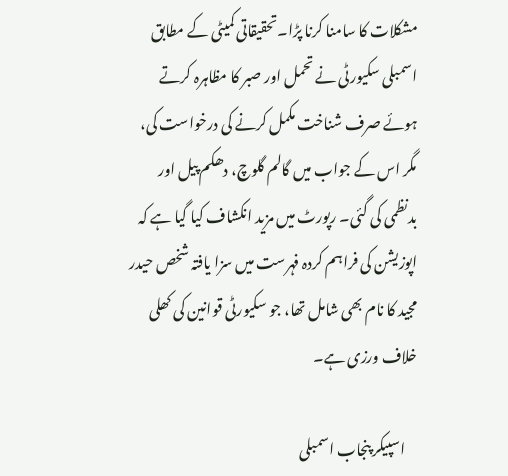مشکلات کا سامنا کرنا پڑا۔تحقیقاتی کمیٹی کے مطابق اسمبلی سکیورٹی نے تحمل اور صبر کا مظاہرہ کرتے ہوئے صرف شناخت مکمل کرنے کی درخواست کی، مگر اس کے جواب میں گالم گلوچ، دھکم پیل اور بدنظمی کی گئی۔ رپورٹ میں مزید انکشاف کیا گیا ہے کہ اپوزیشن کی فراہم کردہ فہرست میں سزا یافتہ شخص حیدر مجید کا نام بھی شامل تھا، جو سکیورٹی قوانین کی کھلی خلاف ورزی ہے۔

    اسپیکر پنجاب اسمبلی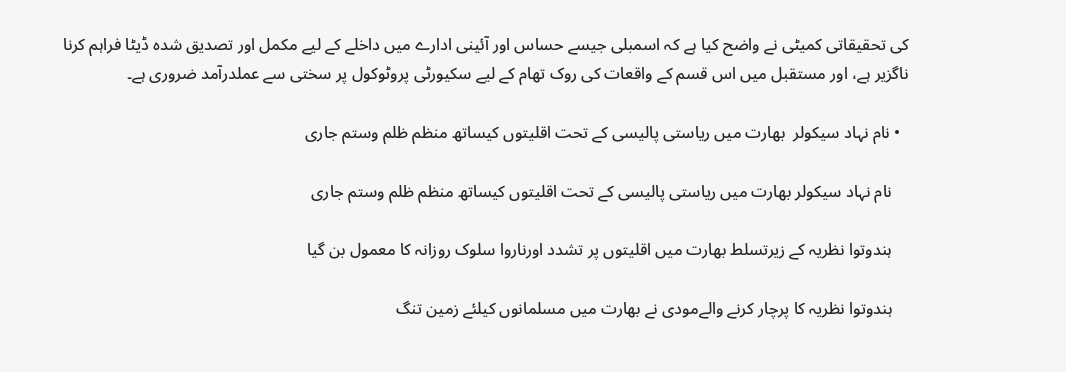کی تحقیقاتی کمیٹی نے واضح کیا ہے کہ اسمبلی جیسے حساس اور آئینی ادارے میں داخلے کے لیے مکمل اور تصدیق شدہ ڈیٹا فراہم کرنا ناگزیر ہے، اور مستقبل میں اس قسم کے واقعات کی روک تھام کے لیے سکیورٹی پروٹوکول پر سختی سے عملدرآمد ضروری ہے۔

  • نام نہاد سیکولر  بھارت میں ریاستی پالیسی کے تحت اقلیتوں کیساتھ منظم ظلم وستم جاری

    نام نہاد سیکولر بھارت میں ریاستی پالیسی کے تحت اقلیتوں کیساتھ منظم ظلم وستم جاری

    ہندوتوا نظریہ کے زیرتسلط بھارت میں اقلیتوں پر تشدد اورناروا سلوک روزانہ کا معمول بن گیا

    ہندوتوا نظریہ کا پرچار کرنے والےمودی نے بھارت میں مسلمانوں کیلئے زمین تنگ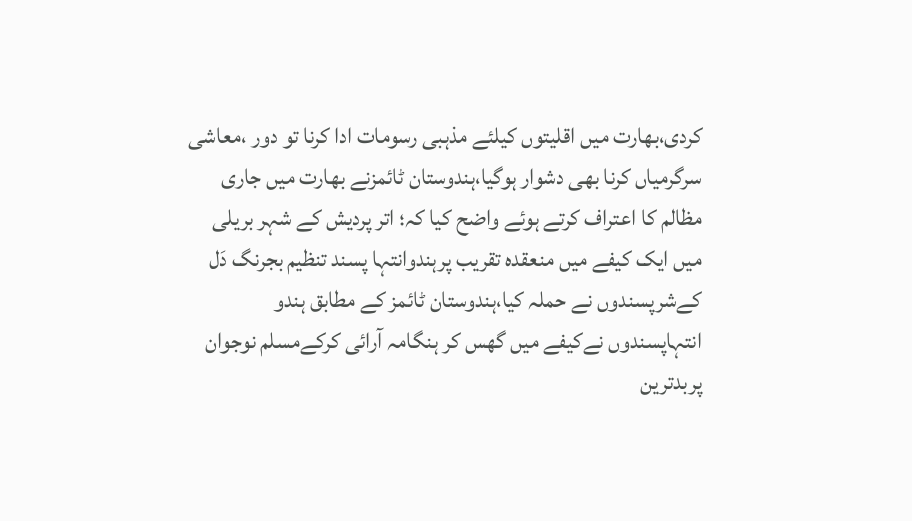کردی،بھارت میں اقلیتوں کیلئے مذہبی رسومات ادا کرنا تو دور ،معاشی سرگرمیاں کرنا بھی دشوار ہوگیا،ہندوستان ٹائمزنے بھارت میں جاری مظالم کا اعتراف کرتے ہوئے واضح کیا کہ؛ اتر پردیش کے شہر بریلی میں ایک کیفے میں منعقدہ تقریب پرہندوانتہا پسند تنظیم بجرنگ دَل کےشرپسندوں نے حملہ کیا،ہندوستان ٹائمز کے مطابق ہندو انتہاپسندوں نےکیفے میں گھس کر ہنگامہ آرائی کرکےمسلم نوجوان پربدترین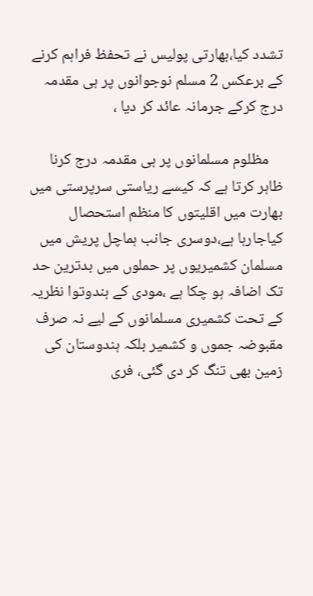تشدد کیا،بھارتی پولیس نے تحفظ فراہم کرنے کے برعکس 2 مسلم نوجوانوں پر ہی مقدمہ درج کرکے جرمانہ عائد کر دیا ،

    مظلوم مسلمانوں پر ہی مقدمہ درج کرنا ظاہر کرتا ہے کہ کیسے ریاستی سرپرستی میں بھارت میں اقلیتوں کا منظم استحصال کیاجارہا ہے،دوسری جانب ہماچل پریش میں مسلمان کشمیریوں پر حملوں میں بدترین حد تک اضافہ ہو چکا ہے ،مودی کے ہندوتوا نظریہ کے تحت کشمیری مسلمانوں کے لیے نہ صرف مقبوضہ جموں و کشمیر بلکہ ہندوستان کی زمین بھی تنگ کر دی گئی، فری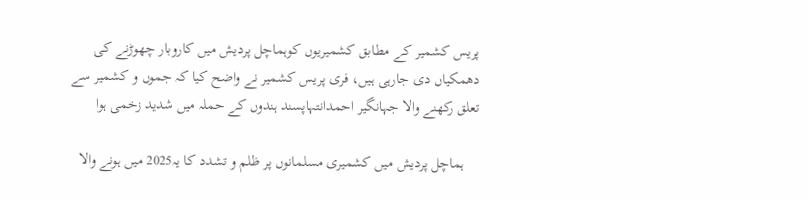پریس کشمیر کے مطابق کشمیریوں کوہماچل پردیش میں کاروبار چھوڑنے کی دھمکیاں دی جارہی ہیں، فری پریس کشمیر نے واضح کیا کہ جموں و کشمیر سے تعلق رکھنے والا جہانگیر احمدانتہاپسند ہندوں کے حملہ میں شدید زخمی ہوا

    ہماچل پردیش میں کشمیری مسلمانوں پر ظلم و تشدد کا یہ2025 میں ہونے والا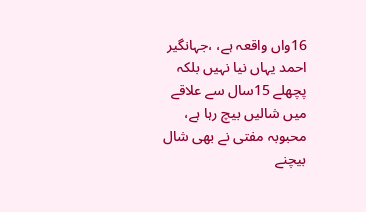16واں واقعہ ہے، ،جہانگیر احمد یہاں نیا نہیں بلکہ پچھلے 15سال سے علاقے میں شالیں بیچ رہا ہے، محبوبہ مفتی نے بھی شال بیچنے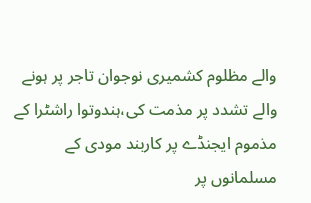والے مظلوم کشمیری نوجوان تاجر پر ہونے والے تشدد پر مذمت کی،ہندوتوا راشٹرا کے مذموم ایجنڈے پر کاربند مودی کے مسلمانوں پر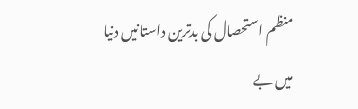منظم استحصال کی بدترین داستانیں دنیا میں بے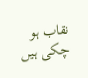نقاب ہو چکی ہیں